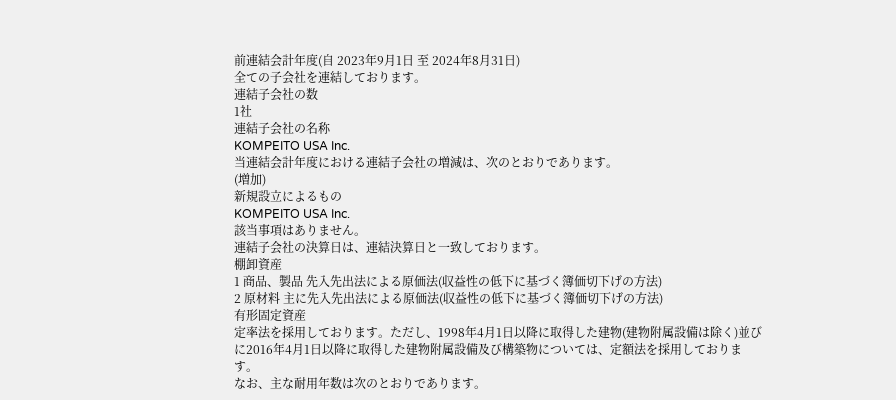前連結会計年度(自 2023年9月1日 至 2024年8月31日)
全ての子会社を連結しております。
連結子会社の数
1社
連結子会社の名称
KOMPEITO USA Inc.
当連結会計年度における連結子会社の増減は、次のとおりであります。
(増加)
新規設立によるもの
KOMPEITO USA Inc.
該当事項はありません。
連結子会社の決算日は、連結決算日と一致しております。
棚卸資産
1 商品、製品 先入先出法による原価法(収益性の低下に基づく簿価切下げの方法)
2 原材料 主に先入先出法による原価法(収益性の低下に基づく簿価切下げの方法)
有形固定資産
定率法を採用しております。ただし、1998年4月1日以降に取得した建物(建物附属設備は除く)並びに2016年4月1日以降に取得した建物附属設備及び構築物については、定額法を採用しております。
なお、主な耐用年数は次のとおりであります。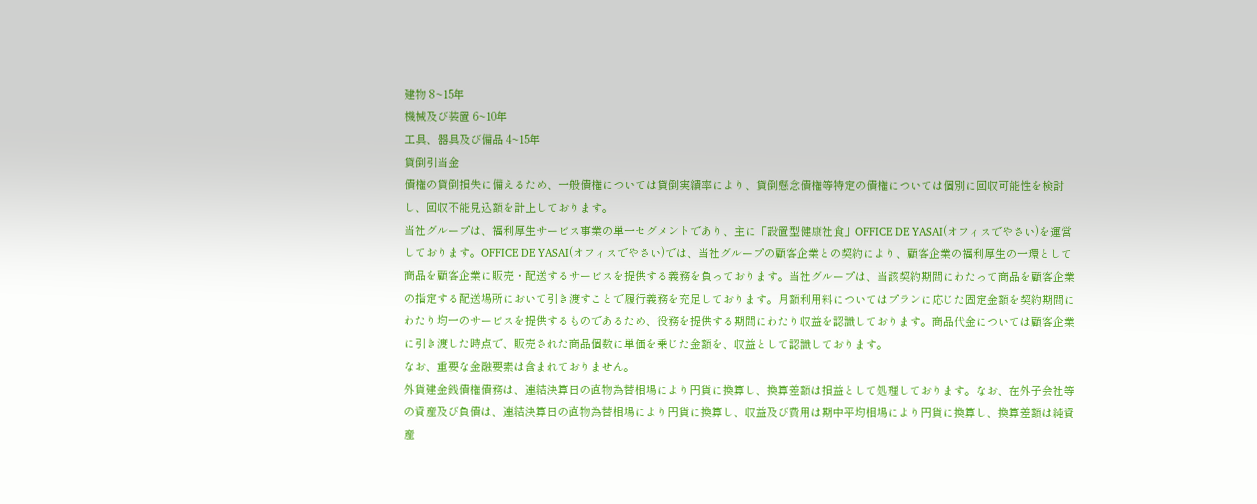建物 8~15年
機械及び装置 6~10年
工具、器具及び備品 4~15年
貸倒引当金
債権の貸倒損失に備えるため、一般債権については貸倒実績率により、貸倒懸念債権等特定の債権については個別に回収可能性を検討し、回収不能見込額を計上しております。
当社グループは、福利厚生サービス事業の単一セグメントであり、主に「設置型健康社食」OFFICE DE YASAI(オフィスでやさい)を運営しております。OFFICE DE YASAI(オフィスでやさい)では、当社グループの顧客企業との契約により、顧客企業の福利厚生の一環として商品を顧客企業に販売・配送するサービスを提供する義務を負っております。当社グループは、当該契約期間にわたって商品を顧客企業の指定する配送場所において引き渡すことで履行義務を充足しております。月額利用料についてはプランに応じた固定金額を契約期間にわたり均一のサービスを提供するものであるため、役務を提供する期間にわたり収益を認識しております。商品代金については顧客企業に引き渡した時点で、販売された商品個数に単価を乗じた金額を、収益として認識しております。
なお、重要な金融要素は含まれておりません。
外貨建金銭債権債務は、連結決算日の直物為替相場により円貨に換算し、換算差額は損益として処理しております。なお、在外子会社等の資産及び負債は、連結決算日の直物為替相場により円貨に換算し、収益及び費用は期中平均相場により円貨に換算し、換算差額は純資産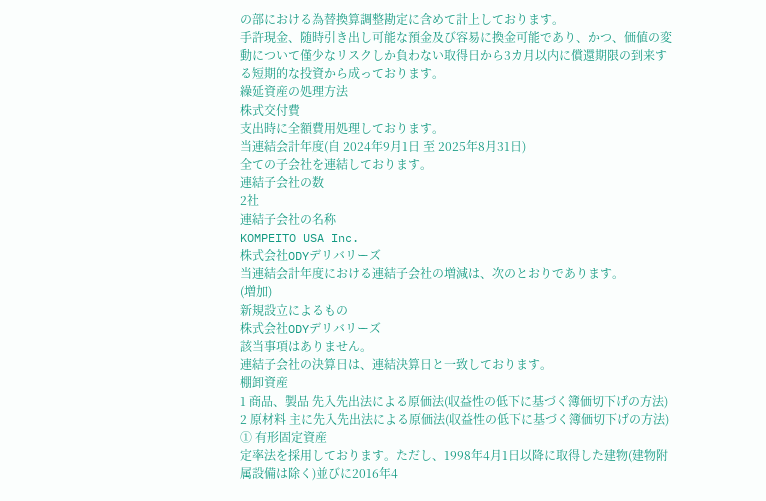の部における為替換算調整勘定に含めて計上しております。
手許現金、随時引き出し可能な預金及び容易に換金可能であり、かつ、価値の変動について僅少なリスクしか負わない取得日から3カ月以内に償還期限の到来する短期的な投資から成っております。
繰延資産の処理方法
株式交付費
支出時に全額費用処理しております。
当連結会計年度(自 2024年9月1日 至 2025年8月31日)
全ての子会社を連結しております。
連結子会社の数
2社
連結子会社の名称
KOMPEITO USA Inc.
株式会社ODYデリバリーズ
当連結会計年度における連結子会社の増減は、次のとおりであります。
(増加)
新規設立によるもの
株式会社ODYデリバリーズ
該当事項はありません。
連結子会社の決算日は、連結決算日と一致しております。
棚卸資産
1 商品、製品 先入先出法による原価法(収益性の低下に基づく簿価切下げの方法)
2 原材料 主に先入先出法による原価法(収益性の低下に基づく簿価切下げの方法)
① 有形固定資産
定率法を採用しております。ただし、1998年4月1日以降に取得した建物(建物附属設備は除く)並びに2016年4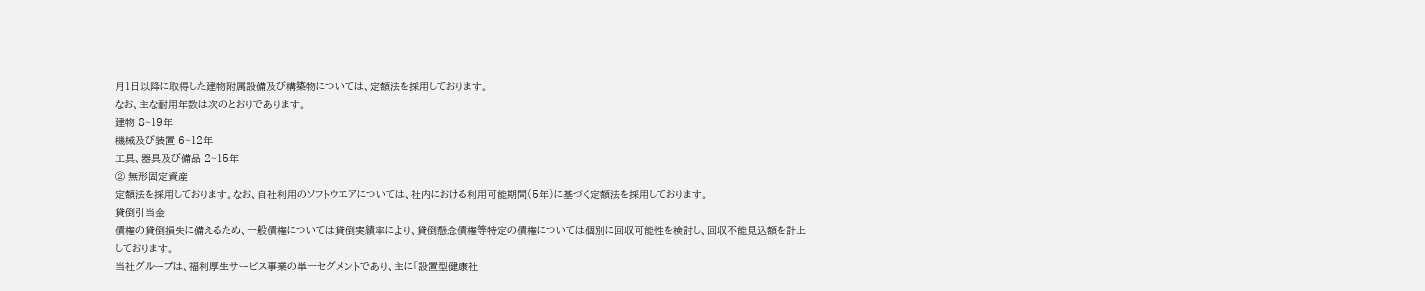月1日以降に取得した建物附属設備及び構築物については、定額法を採用しております。
なお、主な耐用年数は次のとおりであります。
建物 8~19年
機械及び装置 6~12年
工具、器具及び備品 2~15年
② 無形固定資産
定額法を採用しております。なお、自社利用のソフトウエアについては、社内における利用可能期間(5年)に基づく定額法を採用しております。
貸倒引当金
債権の貸倒損失に備えるため、一般債権については貸倒実績率により、貸倒懸念債権等特定の債権については個別に回収可能性を検討し、回収不能見込額を計上しております。
当社グループは、福利厚生サービス事業の単一セグメントであり、主に「設置型健康社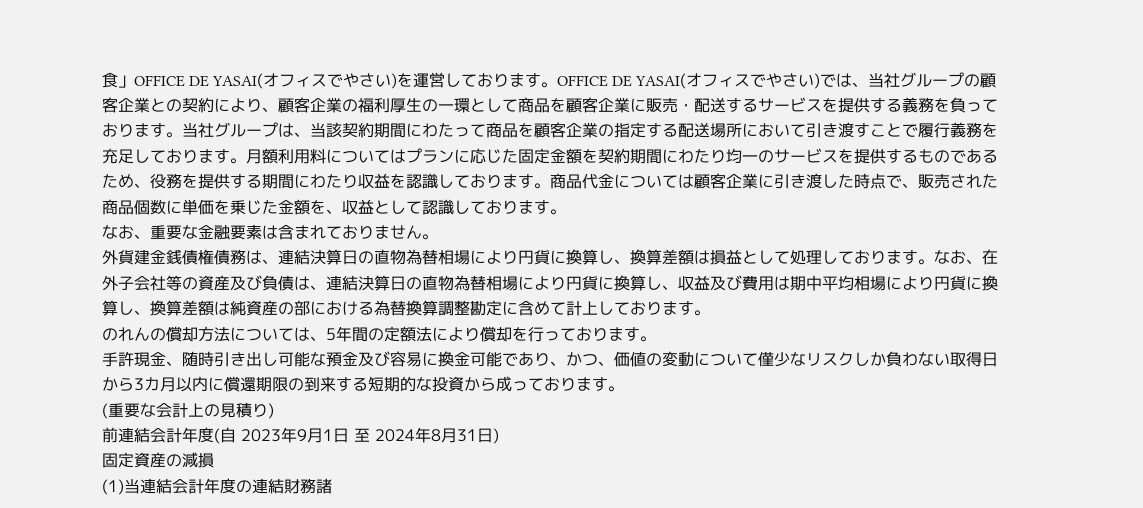食」OFFICE DE YASAI(オフィスでやさい)を運営しております。OFFICE DE YASAI(オフィスでやさい)では、当社グループの顧客企業との契約により、顧客企業の福利厚生の一環として商品を顧客企業に販売・配送するサービスを提供する義務を負っております。当社グループは、当該契約期間にわたって商品を顧客企業の指定する配送場所において引き渡すことで履行義務を充足しております。月額利用料についてはプランに応じた固定金額を契約期間にわたり均一のサービスを提供するものであるため、役務を提供する期間にわたり収益を認識しております。商品代金については顧客企業に引き渡した時点で、販売された商品個数に単価を乗じた金額を、収益として認識しております。
なお、重要な金融要素は含まれておりません。
外貨建金銭債権債務は、連結決算日の直物為替相場により円貨に換算し、換算差額は損益として処理しております。なお、在外子会社等の資産及び負債は、連結決算日の直物為替相場により円貨に換算し、収益及び費用は期中平均相場により円貨に換算し、換算差額は純資産の部における為替換算調整勘定に含めて計上しております。
のれんの償却方法については、5年間の定額法により償却を行っております。
手許現金、随時引き出し可能な預金及び容易に換金可能であり、かつ、価値の変動について僅少なリスクしか負わない取得日から3カ月以内に償還期限の到来する短期的な投資から成っております。
(重要な会計上の見積り)
前連結会計年度(自 2023年9月1日 至 2024年8月31日)
固定資産の減損
(1)当連結会計年度の連結財務諸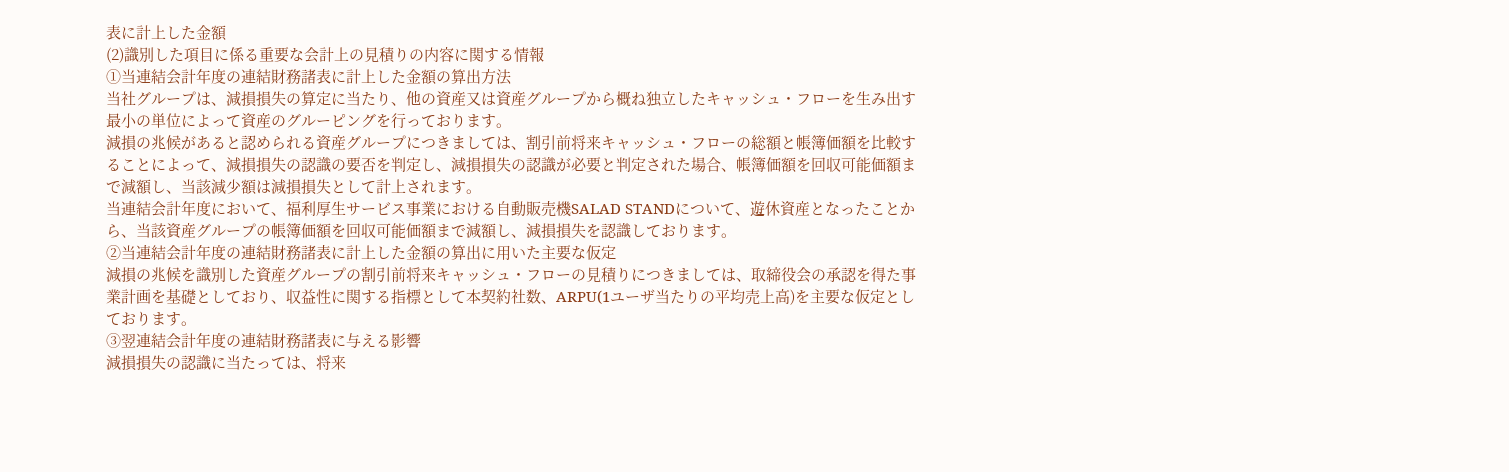表に計上した金額
(2)識別した項目に係る重要な会計上の見積りの内容に関する情報
①当連結会計年度の連結財務諸表に計上した金額の算出方法
当社グループは、減損損失の算定に当たり、他の資産又は資産グループから概ね独立したキャッシュ・フローを生み出す最小の単位によって資産のグルーピングを行っております。
減損の兆候があると認められる資産グループにつきましては、割引前将来キャッシュ・フローの総額と帳簿価額を比較することによって、減損損失の認識の要否を判定し、減損損失の認識が必要と判定された場合、帳簿価額を回収可能価額まで減額し、当該減少額は減損損失として計上されます。
当連結会計年度において、福利厚生サービス事業における自動販売機SALAD STANDについて、遊休資産となったことから、当該資産グループの帳簿価額を回収可能価額まで減額し、減損損失を認識しております。
②当連結会計年度の連結財務諸表に計上した金額の算出に用いた主要な仮定
減損の兆候を識別した資産グループの割引前将来キャッシュ・フローの見積りにつきましては、取締役会の承認を得た事業計画を基礎としており、収益性に関する指標として本契約社数、ARPU(1ユーザ当たりの平均売上高)を主要な仮定としております。
③翌連結会計年度の連結財務諸表に与える影響
減損損失の認識に当たっては、将来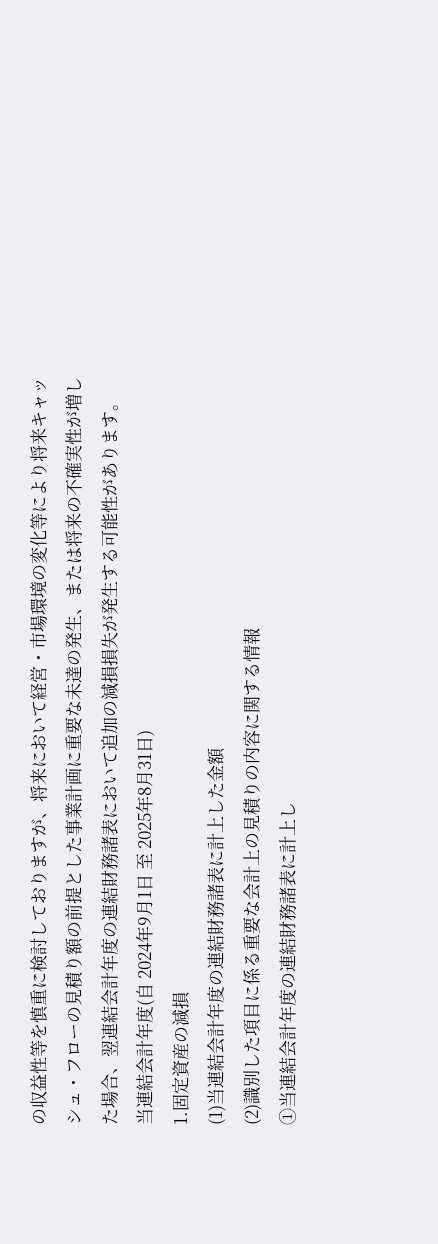の収益性等を慎重に検討しておりますが、将来において経営・市場環境の変化等により将来キャッシュ・フローの見積り額の前提とした事業計画に重要な未達の発生、または将来の不確実性が増した場合、翌連結会計年度の連結財務諸表において追加の減損損失が発生する可能性があります。
当連結会計年度(自 2024年9月1日 至 2025年8月31日)
1.固定資産の減損
(1)当連結会計年度の連結財務諸表に計上した金額
(2)識別した項目に係る重要な会計上の見積りの内容に関する情報
①当連結会計年度の連結財務諸表に計上し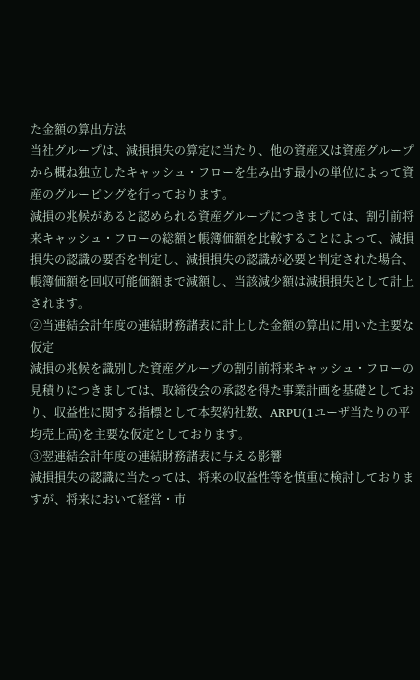た金額の算出方法
当社グループは、減損損失の算定に当たり、他の資産又は資産グループから概ね独立したキャッシュ・フローを生み出す最小の単位によって資産のグルーピングを行っております。
減損の兆候があると認められる資産グループにつきましては、割引前将来キャッシュ・フローの総額と帳簿価額を比較することによって、減損損失の認識の要否を判定し、減損損失の認識が必要と判定された場合、帳簿価額を回収可能価額まで減額し、当該減少額は減損損失として計上されます。
②当連結会計年度の連結財務諸表に計上した金額の算出に用いた主要な仮定
減損の兆候を識別した資産グループの割引前将来キャッシュ・フローの見積りにつきましては、取締役会の承認を得た事業計画を基礎としており、収益性に関する指標として本契約社数、ARPU(1ユーザ当たりの平均売上高)を主要な仮定としております。
③翌連結会計年度の連結財務諸表に与える影響
減損損失の認識に当たっては、将来の収益性等を慎重に検討しておりますが、将来において経営・市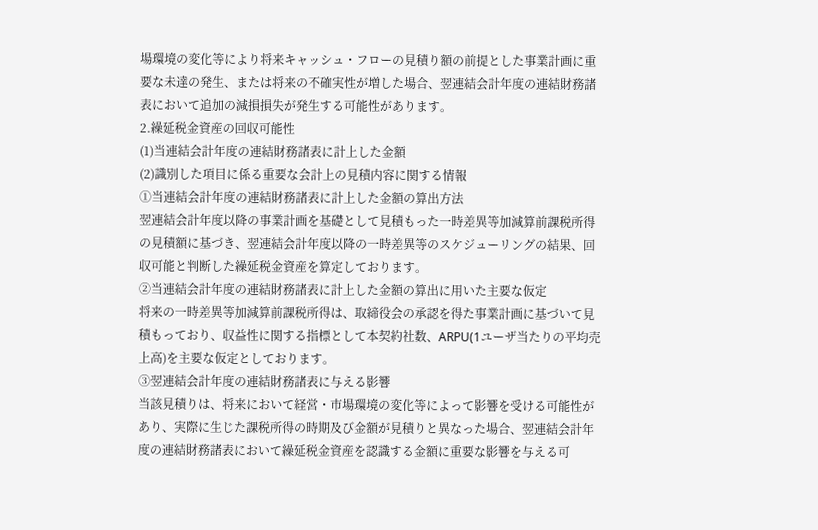場環境の変化等により将来キャッシュ・フローの見積り額の前提とした事業計画に重要な未達の発生、または将来の不確実性が増した場合、翌連結会計年度の連結財務諸表において追加の減損損失が発生する可能性があります。
2.繰延税金資産の回収可能性
(1)当連結会計年度の連結財務諸表に計上した金額
(2)識別した項目に係る重要な会計上の見積内容に関する情報
①当連結会計年度の連結財務諸表に計上した金額の算出方法
翌連結会計年度以降の事業計画を基礎として見積もった一時差異等加減算前課税所得の見積額に基づき、翌連結会計年度以降の一時差異等のスケジューリングの結果、回収可能と判断した繰延税金資産を算定しております。
②当連結会計年度の連結財務諸表に計上した金額の算出に用いた主要な仮定
将来の一時差異等加減算前課税所得は、取締役会の承認を得た事業計画に基づいて見積もっており、収益性に関する指標として本契約社数、ARPU(1ユーザ当たりの平均売上高)を主要な仮定としております。
③翌連結会計年度の連結財務諸表に与える影響
当該見積りは、将来において経営・市場環境の変化等によって影響を受ける可能性があり、実際に生じた課税所得の時期及び金額が見積りと異なった場合、翌連結会計年度の連結財務諸表において繰延税金資産を認識する金額に重要な影響を与える可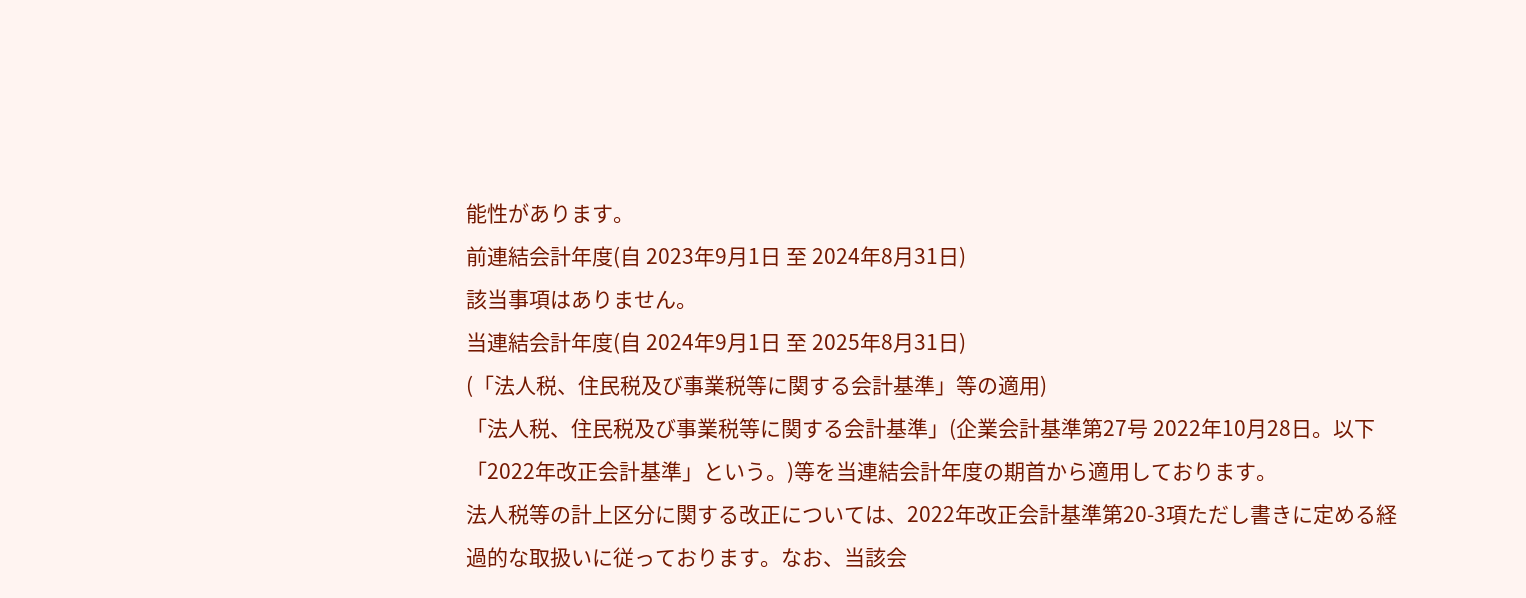能性があります。
前連結会計年度(自 2023年9月1日 至 2024年8月31日)
該当事項はありません。
当連結会計年度(自 2024年9月1日 至 2025年8月31日)
(「法人税、住民税及び事業税等に関する会計基準」等の適用)
「法人税、住民税及び事業税等に関する会計基準」(企業会計基準第27号 2022年10月28日。以下「2022年改正会計基準」という。)等を当連結会計年度の期首から適用しております。
法人税等の計上区分に関する改正については、2022年改正会計基準第20-3項ただし書きに定める経過的な取扱いに従っております。なお、当該会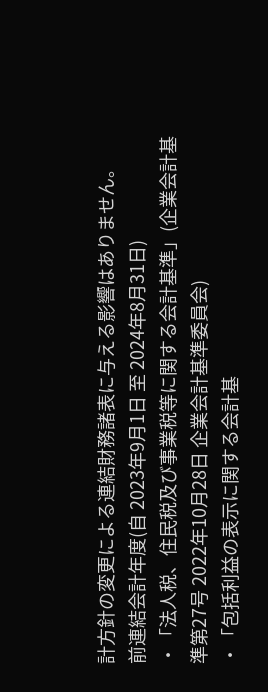計方針の変更による連結財務諸表に与える影響はありません。
前連結会計年度(自 2023年9月1日 至 2024年8月31日)
・「法人税、住民税及び事業税等に関する会計基準」(企業会計基準第27号 2022年10月28日 企業会計基準委員会)
・「包括利益の表示に関する会計基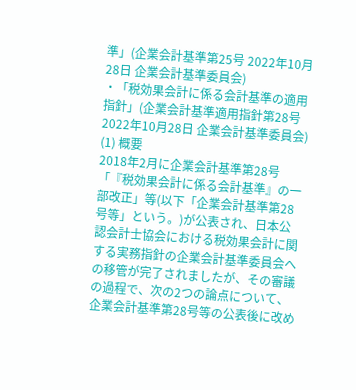準」(企業会計基準第25号 2022年10月28日 企業会計基準委員会)
・「税効果会計に係る会計基準の適用指針」(企業会計基準適用指針第28号 2022年10月28日 企業会計基準委員会)
(1) 概要
2018年2月に企業会計基準第28号「『税効果会計に係る会計基準』の一部改正」等(以下「企業会計基準第28号等」という。)が公表され、日本公認会計士協会における税効果会計に関する実務指針の企業会計基準委員会への移管が完了されましたが、その審議の過程で、次の2つの論点について、企業会計基準第28号等の公表後に改め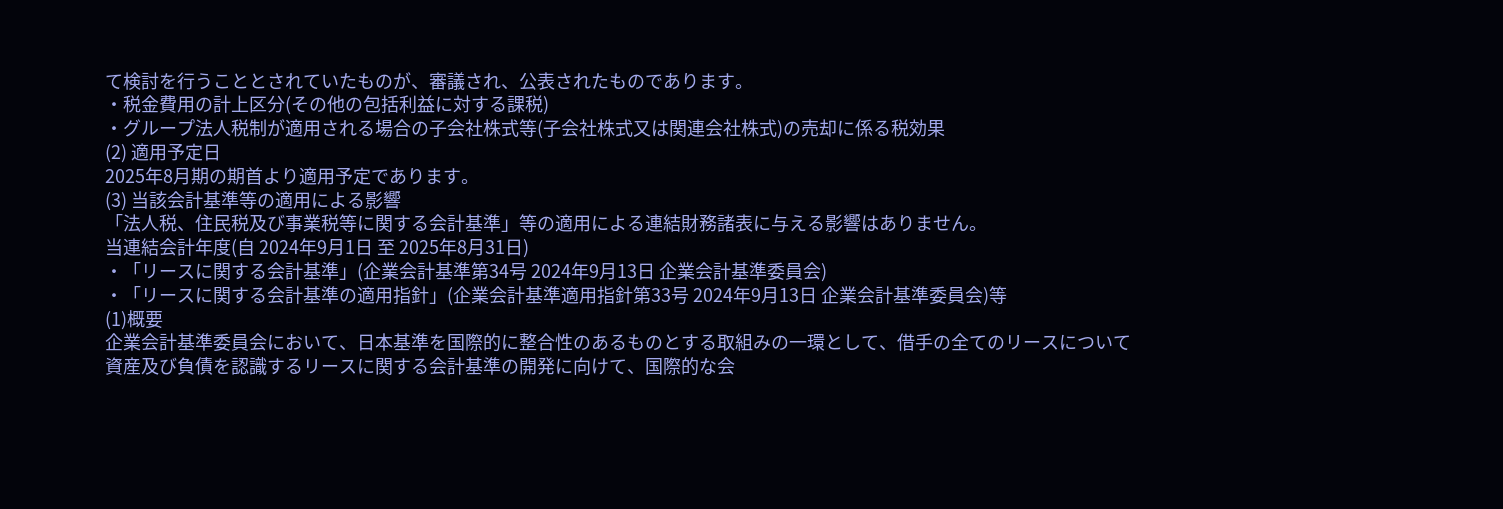て検討を行うこととされていたものが、審議され、公表されたものであります。
・税金費用の計上区分(その他の包括利益に対する課税)
・グループ法人税制が適用される場合の子会社株式等(子会社株式又は関連会社株式)の売却に係る税効果
(2) 適用予定日
2025年8月期の期首より適用予定であります。
(3) 当該会計基準等の適用による影響
「法人税、住民税及び事業税等に関する会計基準」等の適用による連結財務諸表に与える影響はありません。
当連結会計年度(自 2024年9月1日 至 2025年8月31日)
・「リースに関する会計基準」(企業会計基準第34号 2024年9月13日 企業会計基準委員会)
・「リースに関する会計基準の適用指針」(企業会計基準適用指針第33号 2024年9月13日 企業会計基準委員会)等
(1)概要
企業会計基準委員会において、日本基準を国際的に整合性のあるものとする取組みの一環として、借手の全てのリースについて資産及び負債を認識するリースに関する会計基準の開発に向けて、国際的な会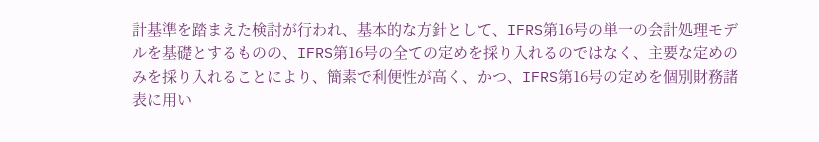計基準を踏まえた検討が行われ、基本的な方針として、IFRS第16号の単一の会計処理モデルを基礎とするものの、IFRS第16号の全ての定めを採り入れるのではなく、主要な定めのみを採り入れることにより、簡素で利便性が高く、かつ、IFRS第16号の定めを個別財務諸表に用い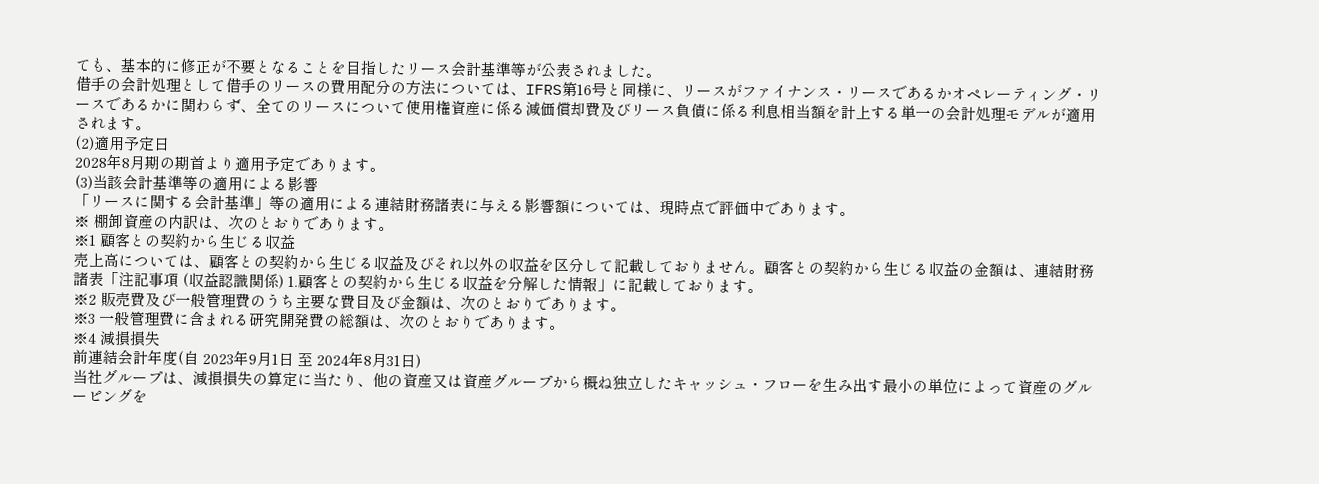ても、基本的に修正が不要となることを目指したリース会計基準等が公表されました。
借手の会計処理として借手のリースの費用配分の方法については、IFRS第16号と同様に、リースがファイナンス・リースであるかオペレーティング・リースであるかに関わらず、全てのリースについて使用権資産に係る減価償却費及びリース負債に係る利息相当額を計上する単一の会計処理モデルが適用されます。
(2)適用予定日
2028年8月期の期首より適用予定であります。
(3)当該会計基準等の適用による影響
「リースに関する会計基準」等の適用による連結財務諸表に与える影響額については、現時点で評価中であります。
※ 棚卸資産の内訳は、次のとおりであります。
※1 顧客との契約から生じる収益
売上高については、顧客との契約から生じる収益及びそれ以外の収益を区分して記載しておりません。顧客との契約から生じる収益の金額は、連結財務諸表「注記事項 (収益認識関係) 1.顧客との契約から生じる収益を分解した情報」に記載しております。
※2 販売費及び一般管理費のうち主要な費目及び金額は、次のとおりであります。
※3 一般管理費に含まれる研究開発費の総額は、次のとおりであります。
※4 減損損失
前連結会計年度(自 2023年9月1日 至 2024年8月31日)
当社グループは、減損損失の算定に当たり、他の資産又は資産グループから概ね独立したキャッシュ・フローを生み出す最小の単位によって資産のグルーピングを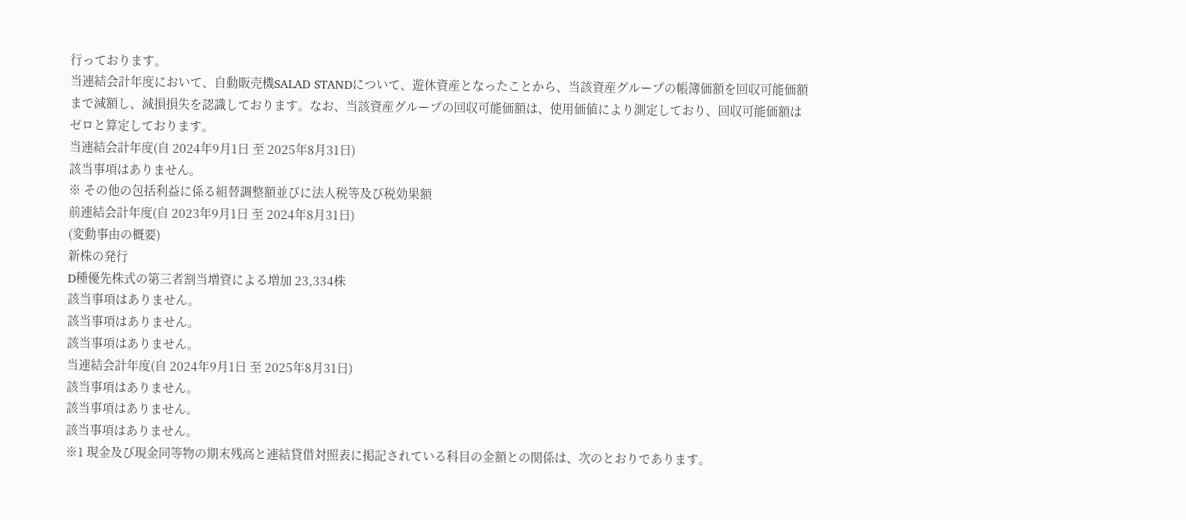行っております。
当連結会計年度において、自動販売機SALAD STANDについて、遊休資産となったことから、当該資産グループの帳簿価額を回収可能価額まで減額し、減損損失を認識しております。なお、当該資産グループの回収可能価額は、使用価値により測定しており、回収可能価額はゼロと算定しております。
当連結会計年度(自 2024年9月1日 至 2025年8月31日)
該当事項はありません。
※ その他の包括利益に係る組替調整額並びに法人税等及び税効果額
前連結会計年度(自 2023年9月1日 至 2024年8月31日)
(変動事由の概要)
新株の発行
D種優先株式の第三者割当増資による増加 23,334株
該当事項はありません。
該当事項はありません。
該当事項はありません。
当連結会計年度(自 2024年9月1日 至 2025年8月31日)
該当事項はありません。
該当事項はありません。
該当事項はありません。
※1 現金及び現金同等物の期末残高と連結貸借対照表に掲記されている科目の金額との関係は、次のとおりであります。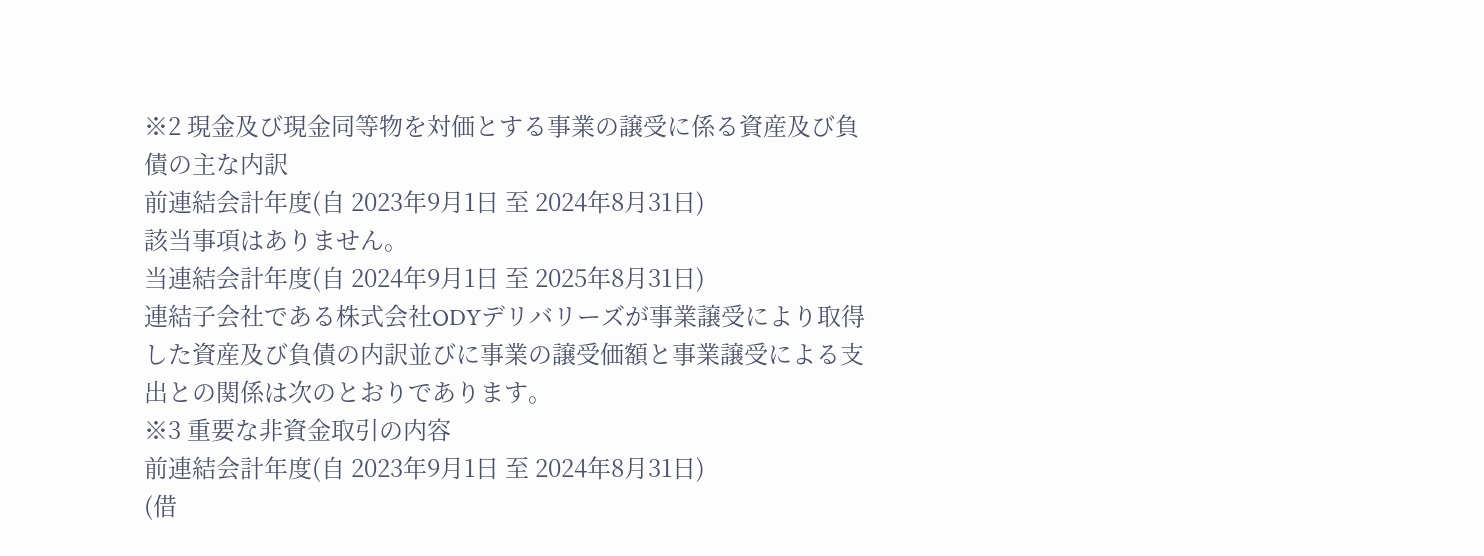※2 現金及び現金同等物を対価とする事業の譲受に係る資産及び負債の主な内訳
前連結会計年度(自 2023年9月1日 至 2024年8月31日)
該当事項はありません。
当連結会計年度(自 2024年9月1日 至 2025年8月31日)
連結子会社である株式会社ODYデリバリーズが事業譲受により取得した資産及び負債の内訳並びに事業の譲受価額と事業譲受による支出との関係は次のとおりであります。
※3 重要な非資金取引の内容
前連結会計年度(自 2023年9月1日 至 2024年8月31日)
(借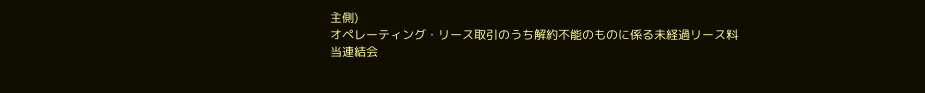主側)
オペレーティング・リース取引のうち解約不能のものに係る未経過リース料
当連結会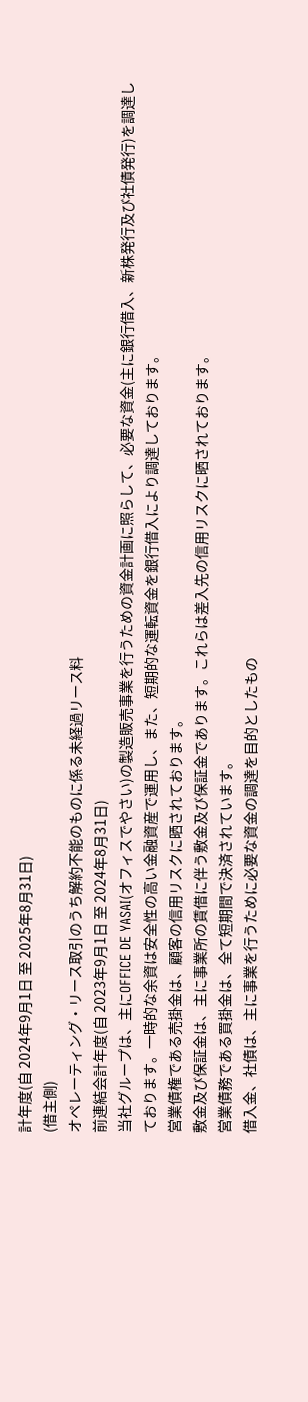計年度(自 2024年9月1日 至 2025年8月31日)
(借主側)
オペレーティング・リース取引のうち解約不能のものに係る未経過リース料
前連結会計年度(自 2023年9月1日 至 2024年8月31日)
当社グループは、主にOFFICE DE YASAI(オフィスでやさい)の製造販売事業を行うための資金計画に照らして、必要な資金(主に銀行借入、新株発行及び社債発行)を調達しております。一時的な余資は安全性の高い金融資産で運用し、また、短期的な運転資金を銀行借入により調達しております。
営業債権である売掛金は、顧客の信用リスクに晒されております。
敷金及び保証金は、主に事業所の賃借に伴う敷金及び保証金であります。これらは差入先の信用リスクに晒されております。
営業債務である買掛金は、全て短期間で決済されています。
借入金、社債は、主に事業を行うために必要な資金の調達を目的としたもの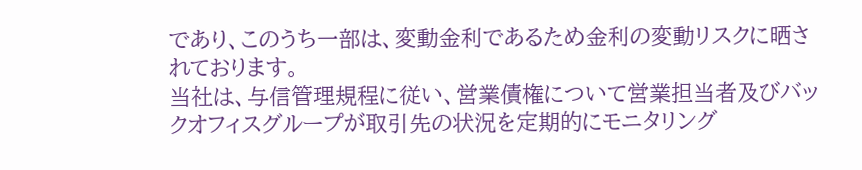であり、このうち一部は、変動金利であるため金利の変動リスクに晒されております。
当社は、与信管理規程に従い、営業債権について営業担当者及びバックオフィスグループが取引先の状況を定期的にモニタリング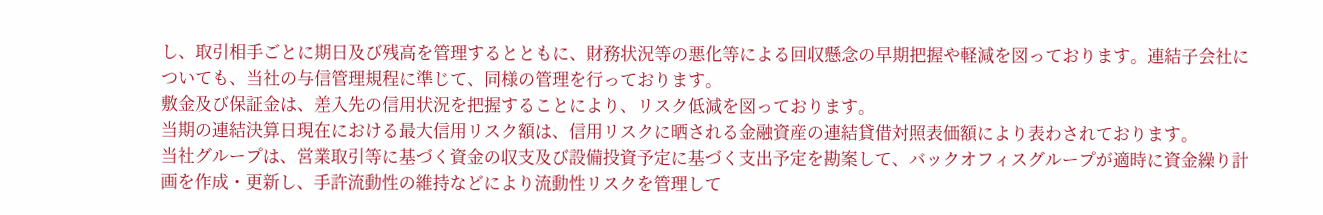し、取引相手ごとに期日及び残高を管理するとともに、財務状況等の悪化等による回収懸念の早期把握や軽減を図っております。連結子会社についても、当社の与信管理規程に準じて、同様の管理を行っております。
敷金及び保証金は、差入先の信用状況を把握することにより、リスク低減を図っております。
当期の連結決算日現在における最大信用リスク額は、信用リスクに晒される金融資産の連結貸借対照表価額により表わされております。
当社グループは、営業取引等に基づく資金の収支及び設備投資予定に基づく支出予定を勘案して、バックオフィスグループが適時に資金繰り計画を作成・更新し、手許流動性の維持などにより流動性リスクを管理して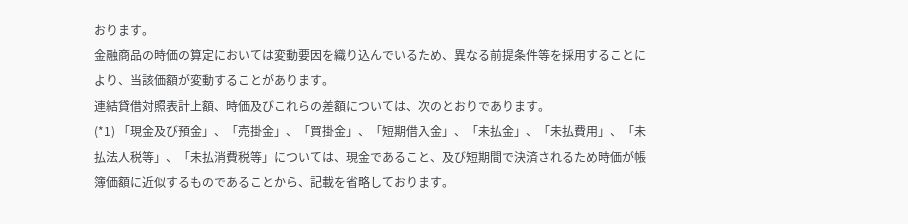おります。
金融商品の時価の算定においては変動要因を織り込んでいるため、異なる前提条件等を採用することにより、当該価額が変動することがあります。
連結貸借対照表計上額、時価及びこれらの差額については、次のとおりであります。
(*1) 「現金及び預金」、「売掛金」、「買掛金」、「短期借入金」、「未払金」、「未払費用」、「未払法人税等」、「未払消費税等」については、現金であること、及び短期間で決済されるため時価が帳簿価額に近似するものであることから、記載を省略しております。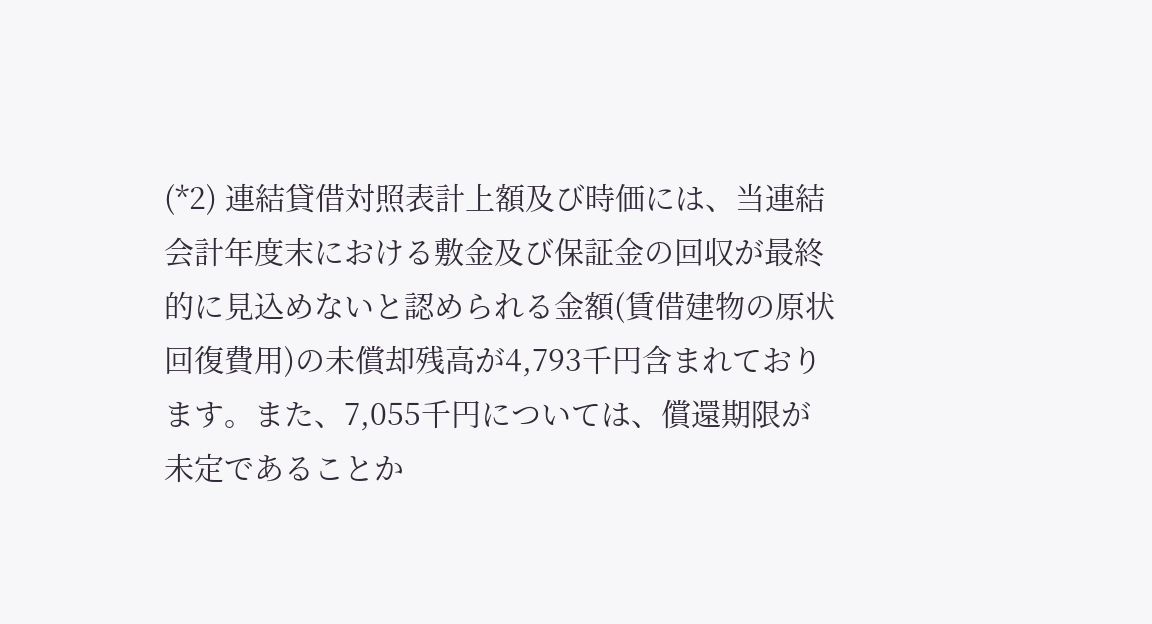(*2) 連結貸借対照表計上額及び時価には、当連結会計年度末における敷金及び保証金の回収が最終的に見込めないと認められる金額(賃借建物の原状回復費用)の未償却残高が4,793千円含まれております。また、7,055千円については、償還期限が未定であることか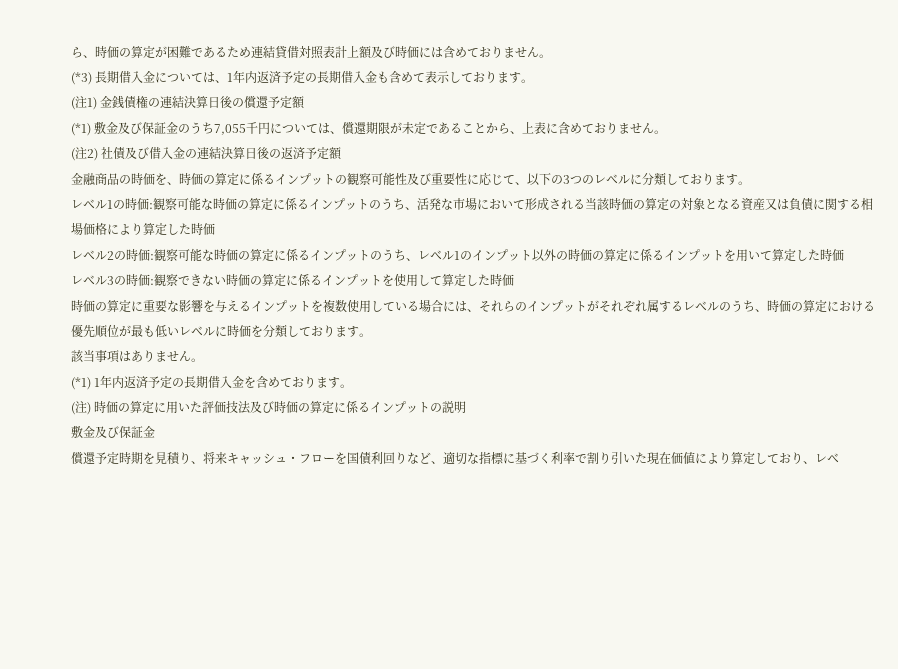ら、時価の算定が困難であるため連結貸借対照表計上額及び時価には含めておりません。
(*3) 長期借入金については、1年内返済予定の長期借入金も含めて表示しております。
(注1) 金銭債権の連結決算日後の償還予定額
(*1) 敷金及び保証金のうち7,055千円については、償還期限が未定であることから、上表に含めておりません。
(注2) 社債及び借入金の連結決算日後の返済予定額
金融商品の時価を、時価の算定に係るインプットの観察可能性及び重要性に応じて、以下の3つのレベルに分類しております。
レベル1の時価:観察可能な時価の算定に係るインプットのうち、活発な市場において形成される当該時価の算定の対象となる資産又は負債に関する相場価格により算定した時価
レベル2の時価:観察可能な時価の算定に係るインプットのうち、レベル1のインプット以外の時価の算定に係るインプットを用いて算定した時価
レベル3の時価:観察できない時価の算定に係るインプットを使用して算定した時価
時価の算定に重要な影響を与えるインプットを複数使用している場合には、それらのインプットがそれぞれ属するレベルのうち、時価の算定における優先順位が最も低いレベルに時価を分類しております。
該当事項はありません。
(*1) 1年内返済予定の長期借入金を含めております。
(注) 時価の算定に用いた評価技法及び時価の算定に係るインプットの説明
敷金及び保証金
償還予定時期を見積り、将来キャッシュ・フローを国債利回りなど、適切な指標に基づく利率で割り引いた現在価値により算定しており、レベ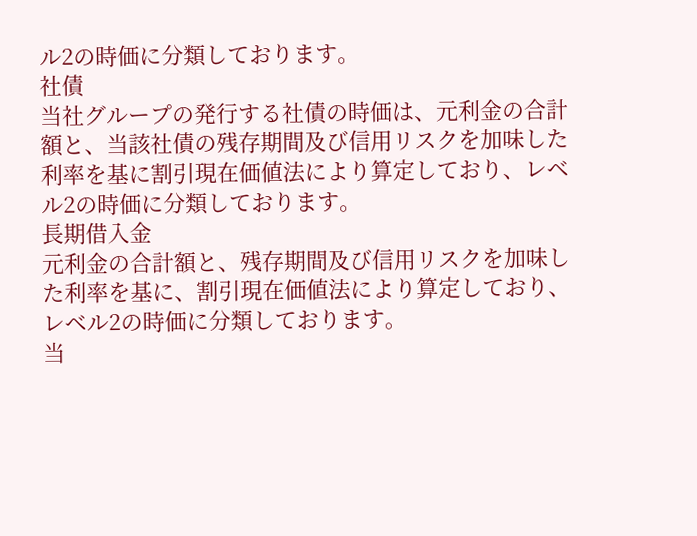ル2の時価に分類しております。
社債
当社グループの発行する社債の時価は、元利金の合計額と、当該社債の残存期間及び信用リスクを加味した利率を基に割引現在価値法により算定しており、レベル2の時価に分類しております。
長期借入金
元利金の合計額と、残存期間及び信用リスクを加味した利率を基に、割引現在価値法により算定しており、レベル2の時価に分類しております。
当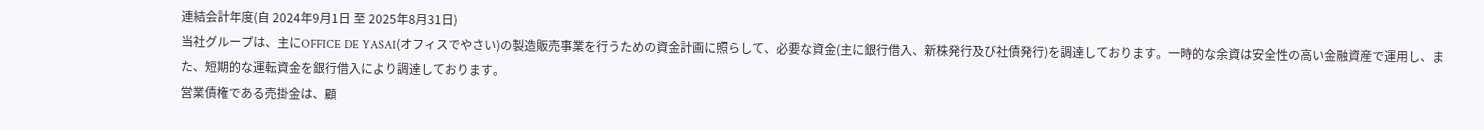連結会計年度(自 2024年9月1日 至 2025年8月31日)
当社グループは、主にOFFICE DE YASAI(オフィスでやさい)の製造販売事業を行うための資金計画に照らして、必要な資金(主に銀行借入、新株発行及び社債発行)を調達しております。一時的な余資は安全性の高い金融資産で運用し、また、短期的な運転資金を銀行借入により調達しております。
営業債権である売掛金は、顧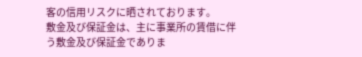客の信用リスクに晒されております。
敷金及び保証金は、主に事業所の賃借に伴う敷金及び保証金でありま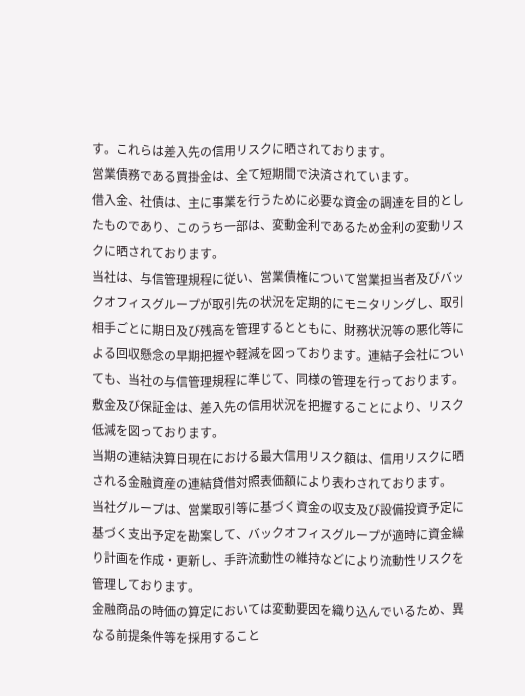す。これらは差入先の信用リスクに晒されております。
営業債務である買掛金は、全て短期間で決済されています。
借入金、社債は、主に事業を行うために必要な資金の調達を目的としたものであり、このうち一部は、変動金利であるため金利の変動リスクに晒されております。
当社は、与信管理規程に従い、営業債権について営業担当者及びバックオフィスグループが取引先の状況を定期的にモニタリングし、取引相手ごとに期日及び残高を管理するとともに、財務状況等の悪化等による回収懸念の早期把握や軽減を図っております。連結子会社についても、当社の与信管理規程に準じて、同様の管理を行っております。
敷金及び保証金は、差入先の信用状況を把握することにより、リスク低減を図っております。
当期の連結決算日現在における最大信用リスク額は、信用リスクに晒される金融資産の連結貸借対照表価額により表わされております。
当社グループは、営業取引等に基づく資金の収支及び設備投資予定に基づく支出予定を勘案して、バックオフィスグループが適時に資金繰り計画を作成・更新し、手許流動性の維持などにより流動性リスクを管理しております。
金融商品の時価の算定においては変動要因を織り込んでいるため、異なる前提条件等を採用すること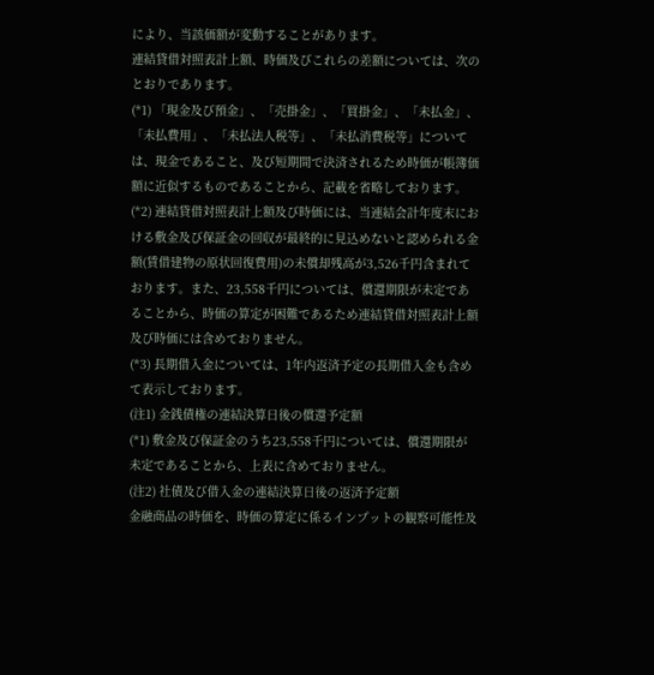により、当該価額が変動することがあります。
連結貸借対照表計上額、時価及びこれらの差額については、次のとおりであります。
(*1) 「現金及び預金」、「売掛金」、「買掛金」、「未払金」、「未払費用」、「未払法人税等」、「未払消費税等」については、現金であること、及び短期間で決済されるため時価が帳簿価額に近似するものであることから、記載を省略しております。
(*2) 連結貸借対照表計上額及び時価には、当連結会計年度末における敷金及び保証金の回収が最終的に見込めないと認められる金額(賃借建物の原状回復費用)の未償却残高が3,526千円含まれております。また、23,558千円については、償還期限が未定であることから、時価の算定が困難であるため連結貸借対照表計上額及び時価には含めておりません。
(*3) 長期借入金については、1年内返済予定の長期借入金も含めて表示しております。
(注1) 金銭債権の連結決算日後の償還予定額
(*1) 敷金及び保証金のうち23,558千円については、償還期限が未定であることから、上表に含めておりません。
(注2) 社債及び借入金の連結決算日後の返済予定額
金融商品の時価を、時価の算定に係るインプットの観察可能性及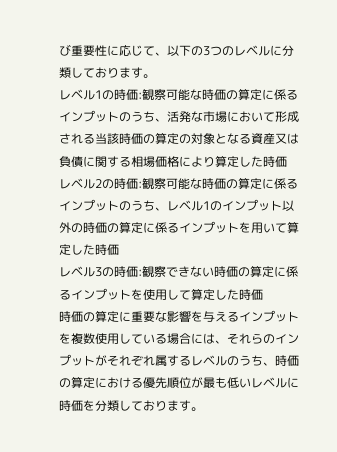び重要性に応じて、以下の3つのレベルに分類しております。
レベル1の時価:観察可能な時価の算定に係るインプットのうち、活発な市場において形成される当該時価の算定の対象となる資産又は負債に関する相場価格により算定した時価
レベル2の時価:観察可能な時価の算定に係るインプットのうち、レベル1のインプット以外の時価の算定に係るインプットを用いて算定した時価
レベル3の時価:観察できない時価の算定に係るインプットを使用して算定した時価
時価の算定に重要な影響を与えるインプットを複数使用している場合には、それらのインプットがそれぞれ属するレベルのうち、時価の算定における優先順位が最も低いレベルに時価を分類しております。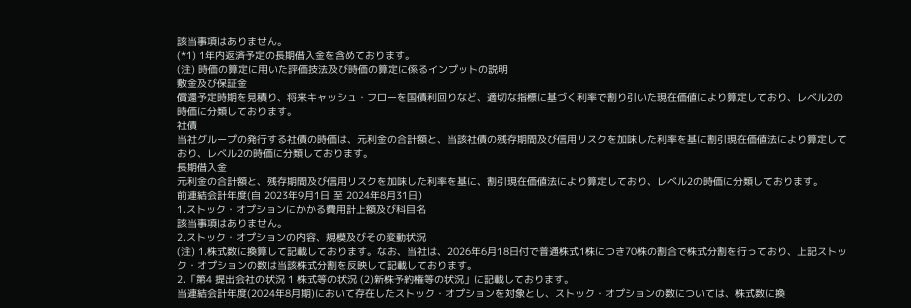該当事項はありません。
(*1) 1年内返済予定の長期借入金を含めております。
(注) 時価の算定に用いた評価技法及び時価の算定に係るインプットの説明
敷金及び保証金
償還予定時期を見積り、将来キャッシュ・フローを国債利回りなど、適切な指標に基づく利率で割り引いた現在価値により算定しており、レベル2の時価に分類しております。
社債
当社グループの発行する社債の時価は、元利金の合計額と、当該社債の残存期間及び信用リスクを加味した利率を基に割引現在価値法により算定しており、レベル2の時価に分類しております。
長期借入金
元利金の合計額と、残存期間及び信用リスクを加味した利率を基に、割引現在価値法により算定しており、レベル2の時価に分類しております。
前連結会計年度(自 2023年9月1日 至 2024年8月31日)
1.ストック・オプションにかかる費用計上額及び科目名
該当事項はありません。
2.ストック・オプションの内容、規模及びその変動状況
(注) 1.株式数に換算して記載しております。なお、当社は、2026年6月18日付で普通株式1株につき70株の割合で株式分割を行っており、上記ストック・オプションの数は当該株式分割を反映して記載しております。
2.「第4 提出会社の状況 1 株式等の状況 (2)新株予約権等の状況」に記載しております。
当連結会計年度(2024年8月期)において存在したストック・オプションを対象とし、ストック・オプションの数については、株式数に換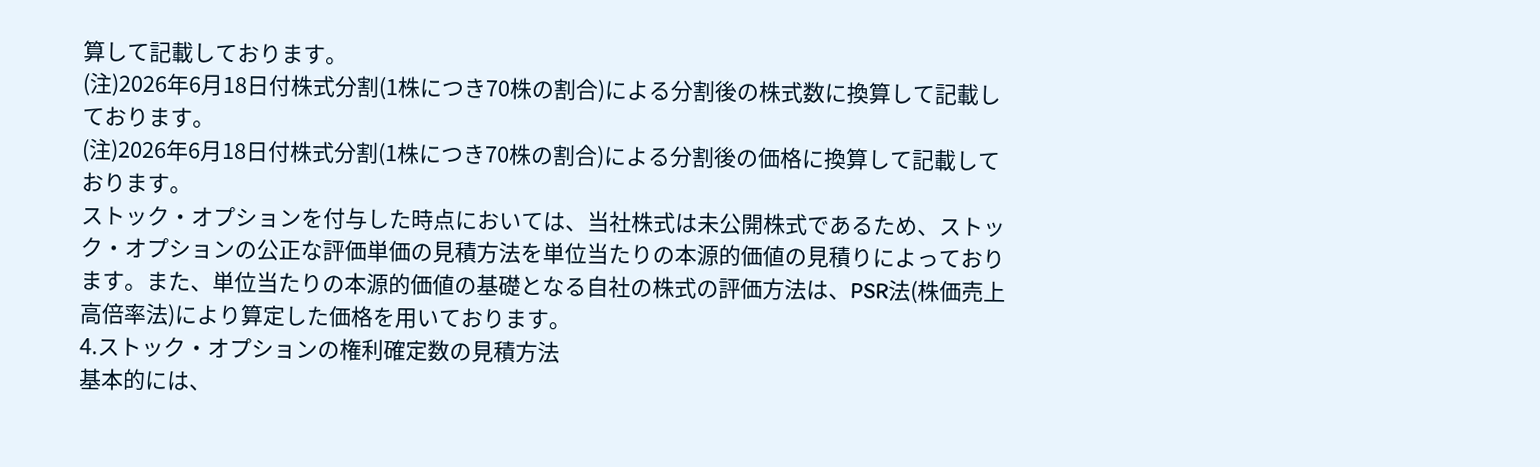算して記載しております。
(注)2026年6月18日付株式分割(1株につき70株の割合)による分割後の株式数に換算して記載しております。
(注)2026年6月18日付株式分割(1株につき70株の割合)による分割後の価格に換算して記載しております。
ストック・オプションを付与した時点においては、当社株式は未公開株式であるため、ストック・オプションの公正な評価単価の見積方法を単位当たりの本源的価値の見積りによっております。また、単位当たりの本源的価値の基礎となる自社の株式の評価方法は、PSR法(株価売上高倍率法)により算定した価格を用いております。
4.ストック・オプションの権利確定数の見積方法
基本的には、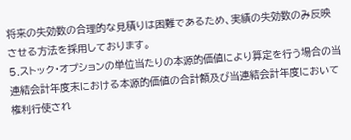将来の失効数の合理的な見積りは困難であるため、実績の失効数のみ反映させる方法を採用しております。
5.ストック・オプションの単位当たりの本源的価値により算定を行う場合の当連結会計年度末における本源的価値の合計額及び当連結会計年度において権利行使され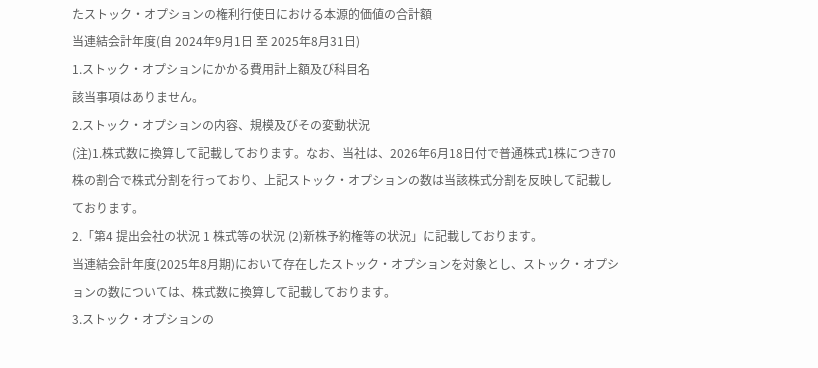たストック・オプションの権利行使日における本源的価値の合計額
当連結会計年度(自 2024年9月1日 至 2025年8月31日)
1.ストック・オプションにかかる費用計上額及び科目名
該当事項はありません。
2.ストック・オプションの内容、規模及びその変動状況
(注)1.株式数に換算して記載しております。なお、当社は、2026年6月18日付で普通株式1株につき70株の割合で株式分割を行っており、上記ストック・オプションの数は当該株式分割を反映して記載しております。
2.「第4 提出会社の状況 1 株式等の状況 (2)新株予約権等の状況」に記載しております。
当連結会計年度(2025年8月期)において存在したストック・オプションを対象とし、ストック・オプションの数については、株式数に換算して記載しております。
3.ストック・オプションの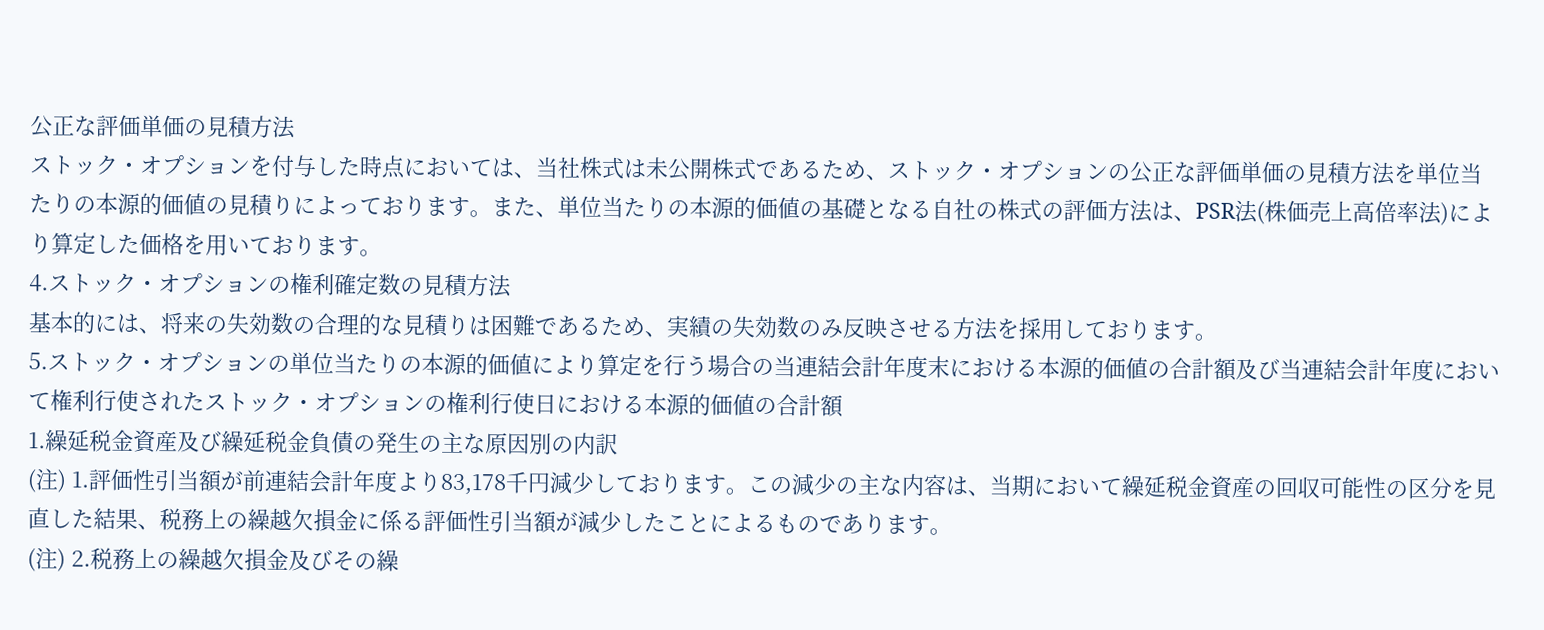公正な評価単価の見積方法
ストック・オプションを付与した時点においては、当社株式は未公開株式であるため、ストック・オプションの公正な評価単価の見積方法を単位当たりの本源的価値の見積りによっております。また、単位当たりの本源的価値の基礎となる自社の株式の評価方法は、PSR法(株価売上高倍率法)により算定した価格を用いております。
4.ストック・オプションの権利確定数の見積方法
基本的には、将来の失効数の合理的な見積りは困難であるため、実績の失効数のみ反映させる方法を採用しております。
5.ストック・オプションの単位当たりの本源的価値により算定を行う場合の当連結会計年度末における本源的価値の合計額及び当連結会計年度において権利行使されたストック・オプションの権利行使日における本源的価値の合計額
1.繰延税金資産及び繰延税金負債の発生の主な原因別の内訳
(注) 1.評価性引当額が前連結会計年度より83,178千円減少しております。この減少の主な内容は、当期において繰延税金資産の回収可能性の区分を見直した結果、税務上の繰越欠損金に係る評価性引当額が減少したことによるものであります。
(注) 2.税務上の繰越欠損金及びその繰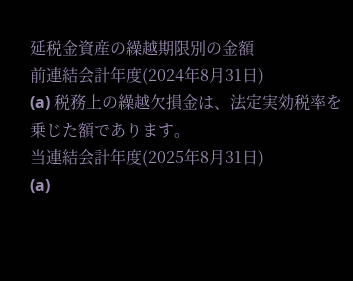延税金資産の繰越期限別の金額
前連結会計年度(2024年8月31日)
(a) 税務上の繰越欠損金は、法定実効税率を乗じた額であります。
当連結会計年度(2025年8月31日)
(a)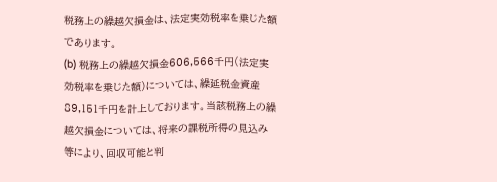税務上の繰越欠損金は、法定実効税率を乗じた額であります。
(b) 税務上の繰越欠損金606,566千円(法定実効税率を乗じた額)については、繰延税金資産89,151千円を計上しております。当該税務上の繰越欠損金については、将来の課税所得の見込み等により、回収可能と判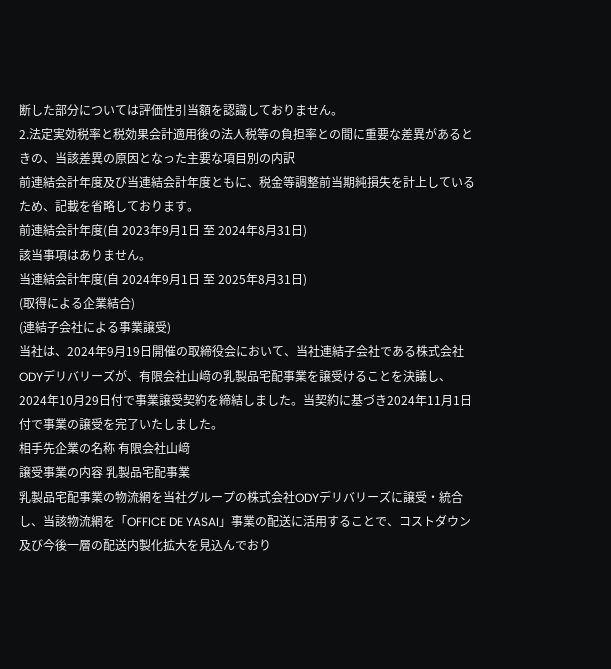断した部分については評価性引当額を認識しておりません。
2.法定実効税率と税効果会計適用後の法人税等の負担率との間に重要な差異があるときの、当該差異の原因となった主要な項目別の内訳
前連結会計年度及び当連結会計年度ともに、税金等調整前当期純損失を計上しているため、記載を省略しております。
前連結会計年度(自 2023年9月1日 至 2024年8月31日)
該当事項はありません。
当連結会計年度(自 2024年9月1日 至 2025年8月31日)
(取得による企業結合)
(連結子会社による事業譲受)
当社は、2024年9月19日開催の取締役会において、当社連結子会社である株式会社ODYデリバリーズが、有限会社山﨑の乳製品宅配事業を譲受けることを決議し、2024年10月29日付で事業譲受契約を締結しました。当契約に基づき2024年11月1日付で事業の譲受を完了いたしました。
相手先企業の名称 有限会社山﨑
譲受事業の内容 乳製品宅配事業
乳製品宅配事業の物流網を当社グループの株式会社ODYデリバリーズに譲受・統合し、当該物流網を「OFFICE DE YASAI」事業の配送に活用することで、コストダウン及び今後一層の配送内製化拡大を見込んでおり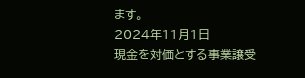ます。
2024年11月1日
現金を対価とする事業譲受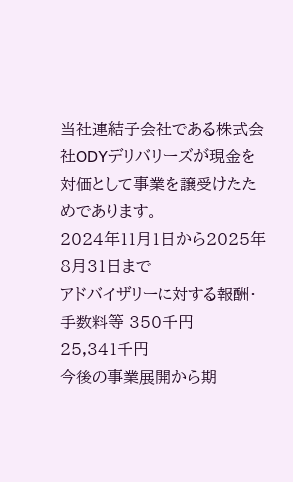当社連結子会社である株式会社ODYデリバリーズが現金を対価として事業を譲受けたためであります。
2024年11月1日から2025年8月31日まで
アドバイザリーに対する報酬・手数料等 350千円
25,341千円
今後の事業展開から期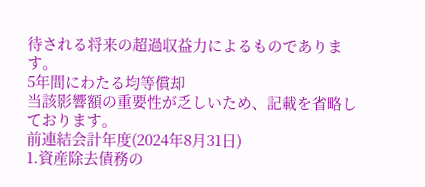待される将来の超過収益力によるものであります。
5年間にわたる均等償却
当該影響額の重要性が乏しいため、記載を省略しております。
前連結会計年度(2024年8月31日)
1.資産除去債務の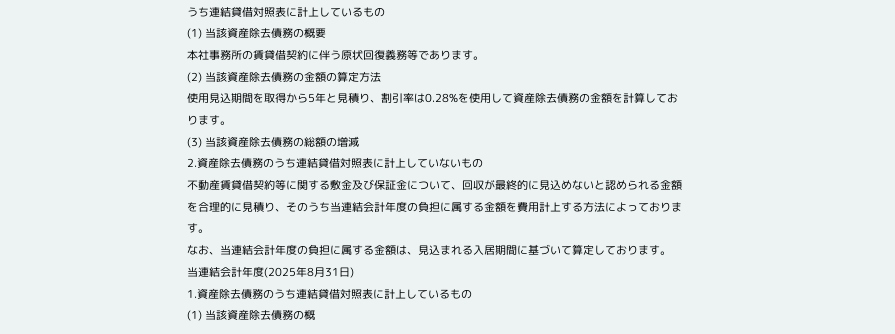うち連結貸借対照表に計上しているもの
(1) 当該資産除去債務の概要
本社事務所の賃貸借契約に伴う原状回復義務等であります。
(2) 当該資産除去債務の金額の算定方法
使用見込期間を取得から5年と見積り、割引率は0.28%を使用して資産除去債務の金額を計算しております。
(3) 当該資産除去債務の総額の増減
2.資産除去債務のうち連結貸借対照表に計上していないもの
不動産賃貸借契約等に関する敷金及び保証金について、回収が最終的に見込めないと認められる金額を合理的に見積り、そのうち当連結会計年度の負担に属する金額を費用計上する方法によっております。
なお、当連結会計年度の負担に属する金額は、見込まれる入居期間に基づいて算定しております。
当連結会計年度(2025年8月31日)
1.資産除去債務のうち連結貸借対照表に計上しているもの
(1) 当該資産除去債務の概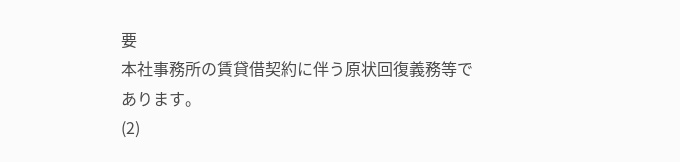要
本社事務所の賃貸借契約に伴う原状回復義務等であります。
(2)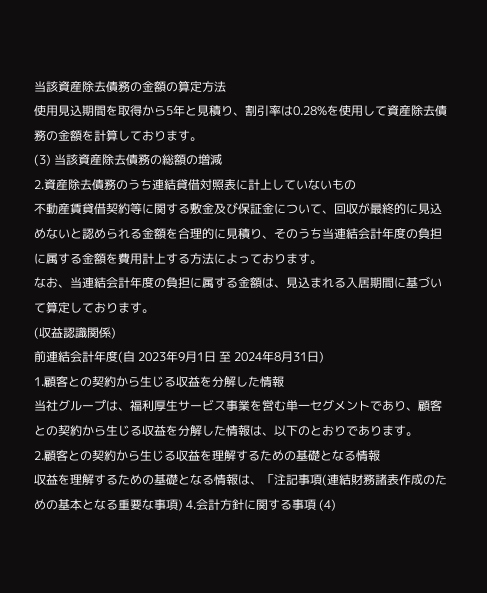当該資産除去債務の金額の算定方法
使用見込期間を取得から5年と見積り、割引率は0.28%を使用して資産除去債務の金額を計算しております。
(3) 当該資産除去債務の総額の増減
2.資産除去債務のうち連結貸借対照表に計上していないもの
不動産賃貸借契約等に関する敷金及び保証金について、回収が最終的に見込めないと認められる金額を合理的に見積り、そのうち当連結会計年度の負担に属する金額を費用計上する方法によっております。
なお、当連結会計年度の負担に属する金額は、見込まれる入居期間に基づいて算定しております。
(収益認識関係)
前連結会計年度(自 2023年9月1日 至 2024年8月31日)
1.顧客との契約から生じる収益を分解した情報
当社グループは、福利厚生サービス事業を営む単一セグメントであり、顧客との契約から生じる収益を分解した情報は、以下のとおりであります。
2.顧客との契約から生じる収益を理解するための基礎となる情報
収益を理解するための基礎となる情報は、「注記事項(連結財務諸表作成のための基本となる重要な事項) 4.会計方針に関する事項 (4)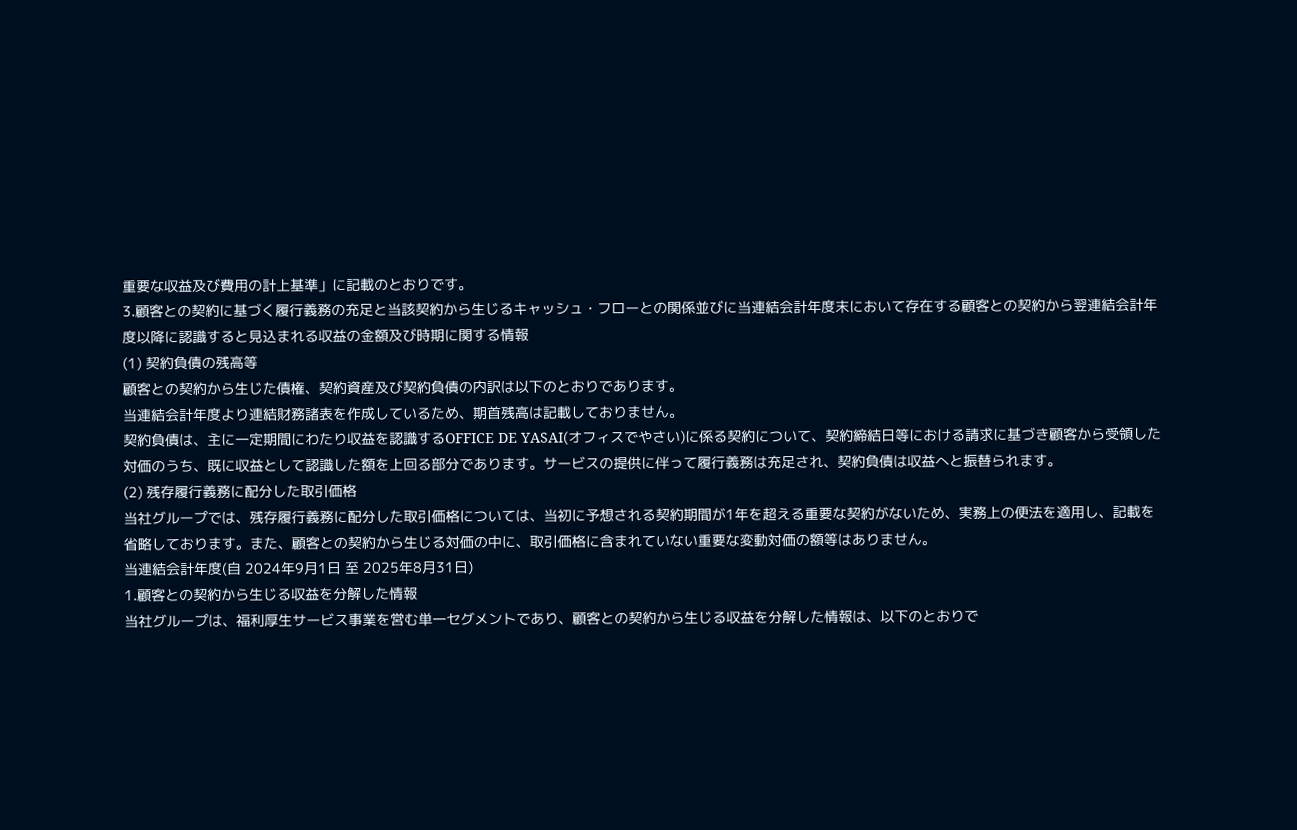重要な収益及び費用の計上基準」に記載のとおりです。
3.顧客との契約に基づく履行義務の充足と当該契約から生じるキャッシュ・フローとの関係並びに当連結会計年度末において存在する顧客との契約から翌連結会計年度以降に認識すると見込まれる収益の金額及び時期に関する情報
(1) 契約負債の残高等
顧客との契約から生じた債権、契約資産及び契約負債の内訳は以下のとおりであります。
当連結会計年度より連結財務諸表を作成しているため、期首残高は記載しておりません。
契約負債は、主に一定期間にわたり収益を認識するOFFICE DE YASAI(オフィスでやさい)に係る契約について、契約締結日等における請求に基づき顧客から受領した対価のうち、既に収益として認識した額を上回る部分であります。サービスの提供に伴って履行義務は充足され、契約負債は収益へと振替られます。
(2) 残存履行義務に配分した取引価格
当社グループでは、残存履行義務に配分した取引価格については、当初に予想される契約期間が1年を超える重要な契約がないため、実務上の便法を適用し、記載を省略しております。また、顧客との契約から生じる対価の中に、取引価格に含まれていない重要な変動対価の額等はありません。
当連結会計年度(自 2024年9月1日 至 2025年8月31日)
1.顧客との契約から生じる収益を分解した情報
当社グループは、福利厚生サービス事業を営む単一セグメントであり、顧客との契約から生じる収益を分解した情報は、以下のとおりで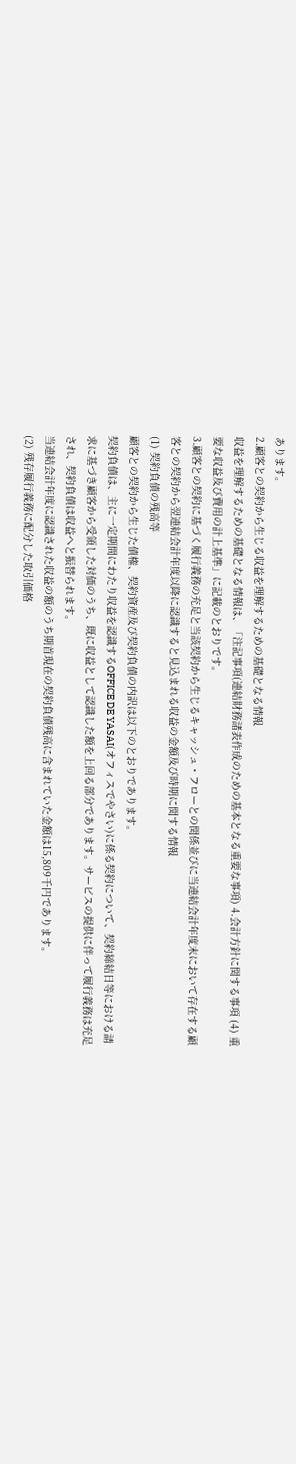あります。
2.顧客との契約から生じる収益を理解するための基礎となる情報
収益を理解するための基礎となる情報は、「注記事項(連結財務諸表作成のための基本となる重要な事項) 4.会計方針に関する事項 (4) 重要な収益及び費用の計上基準」に記載のとおりです。
3.顧客との契約に基づく履行義務の充足と当該契約から生じるキャッシュ・フローとの関係並びに当連結会計年度末において存在する顧客との契約から翌連結会計年度以降に認識すると見込まれる収益の金額及び時期に関する情報
(1) 契約負債の残高等
顧客との契約から生じた債権、契約資産及び契約負債の内訳は以下のとおりであります。
契約負債は、主に一定期間にわたり収益を認識するOFFICE DE YASAI(オフィスでやさい)に係る契約について、契約締結日等における請求に基づき顧客から受領した対価のうち、既に収益として認識した額を上回る部分であります。サービスの提供に伴って履行義務は充足され、契約負債は収益へと振替られます。
当連結会計年度に認識された収益の額のうち期首現在の契約負債残高に含まれていた金額は15,809千円であります。
(2) 残存履行義務に配分した取引価格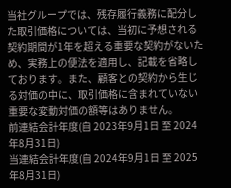当社グループでは、残存履行義務に配分した取引価格については、当初に予想される契約期間が1年を超える重要な契約がないため、実務上の便法を適用し、記載を省略しております。また、顧客との契約から生じる対価の中に、取引価格に含まれていない重要な変動対価の額等はありません。
前連結会計年度(自 2023年9月1日 至 2024年8月31日)
当連結会計年度(自 2024年9月1日 至 2025年8月31日)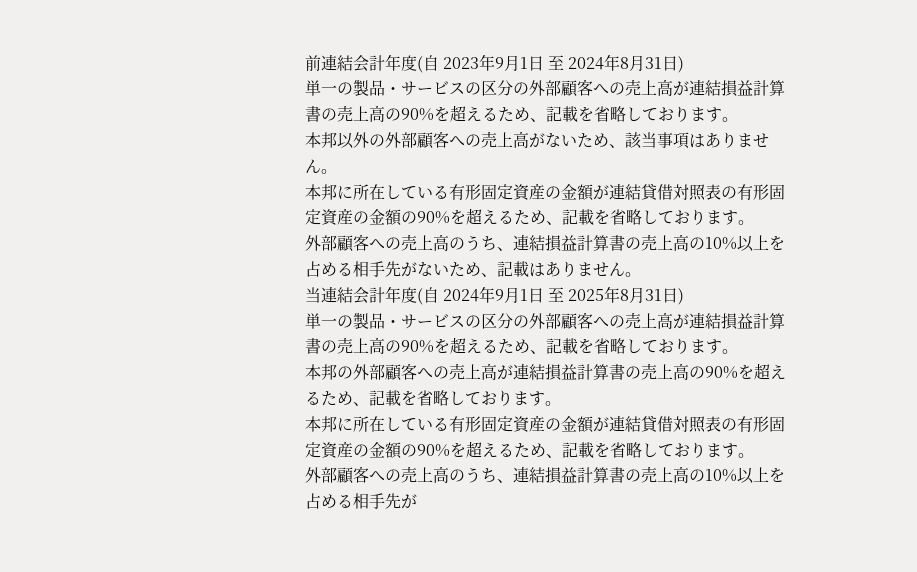前連結会計年度(自 2023年9月1日 至 2024年8月31日)
単一の製品・サービスの区分の外部顧客への売上高が連結損益計算書の売上高の90%を超えるため、記載を省略しております。
本邦以外の外部顧客への売上高がないため、該当事項はありません。
本邦に所在している有形固定資産の金額が連結貸借対照表の有形固定資産の金額の90%を超えるため、記載を省略しております。
外部顧客への売上高のうち、連結損益計算書の売上高の10%以上を占める相手先がないため、記載はありません。
当連結会計年度(自 2024年9月1日 至 2025年8月31日)
単一の製品・サービスの区分の外部顧客への売上高が連結損益計算書の売上高の90%を超えるため、記載を省略しております。
本邦の外部顧客への売上高が連結損益計算書の売上高の90%を超えるため、記載を省略しております。
本邦に所在している有形固定資産の金額が連結貸借対照表の有形固定資産の金額の90%を超えるため、記載を省略しております。
外部顧客への売上高のうち、連結損益計算書の売上高の10%以上を占める相手先が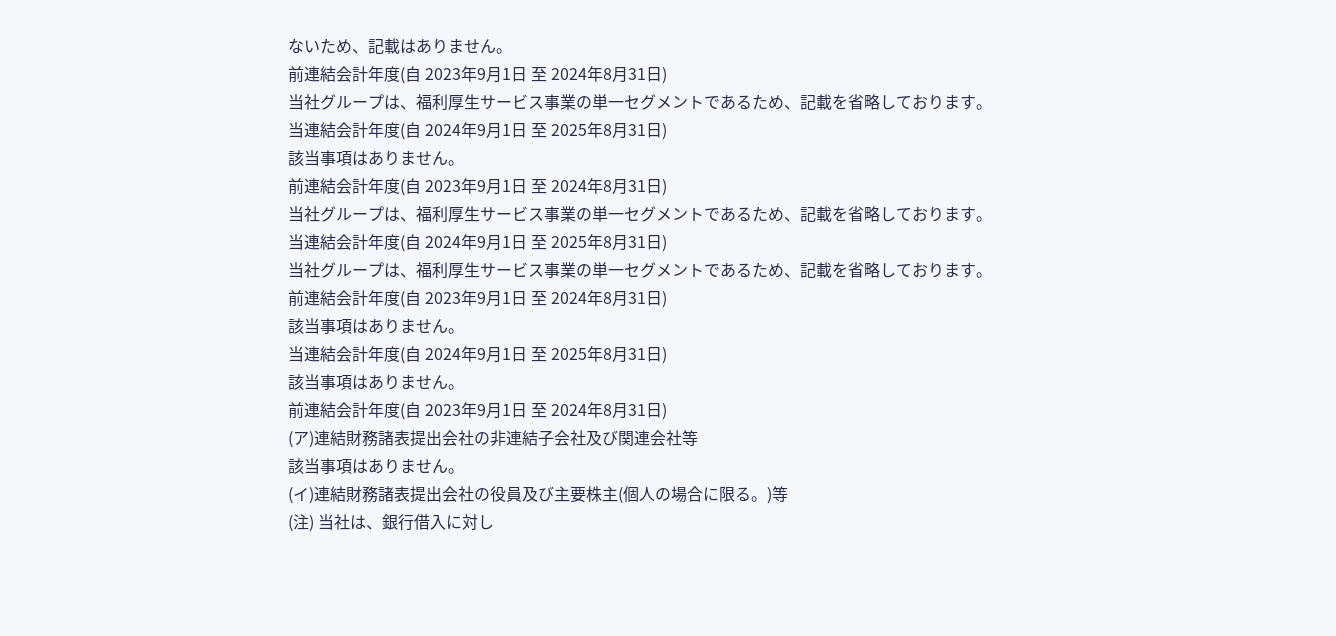ないため、記載はありません。
前連結会計年度(自 2023年9月1日 至 2024年8月31日)
当社グループは、福利厚生サービス事業の単一セグメントであるため、記載を省略しております。
当連結会計年度(自 2024年9月1日 至 2025年8月31日)
該当事項はありません。
前連結会計年度(自 2023年9月1日 至 2024年8月31日)
当社グループは、福利厚生サービス事業の単一セグメントであるため、記載を省略しております。
当連結会計年度(自 2024年9月1日 至 2025年8月31日)
当社グループは、福利厚生サービス事業の単一セグメントであるため、記載を省略しております。
前連結会計年度(自 2023年9月1日 至 2024年8月31日)
該当事項はありません。
当連結会計年度(自 2024年9月1日 至 2025年8月31日)
該当事項はありません。
前連結会計年度(自 2023年9月1日 至 2024年8月31日)
(ア)連結財務諸表提出会社の非連結子会社及び関連会社等
該当事項はありません。
(イ)連結財務諸表提出会社の役員及び主要株主(個人の場合に限る。)等
(注) 当社は、銀行借入に対し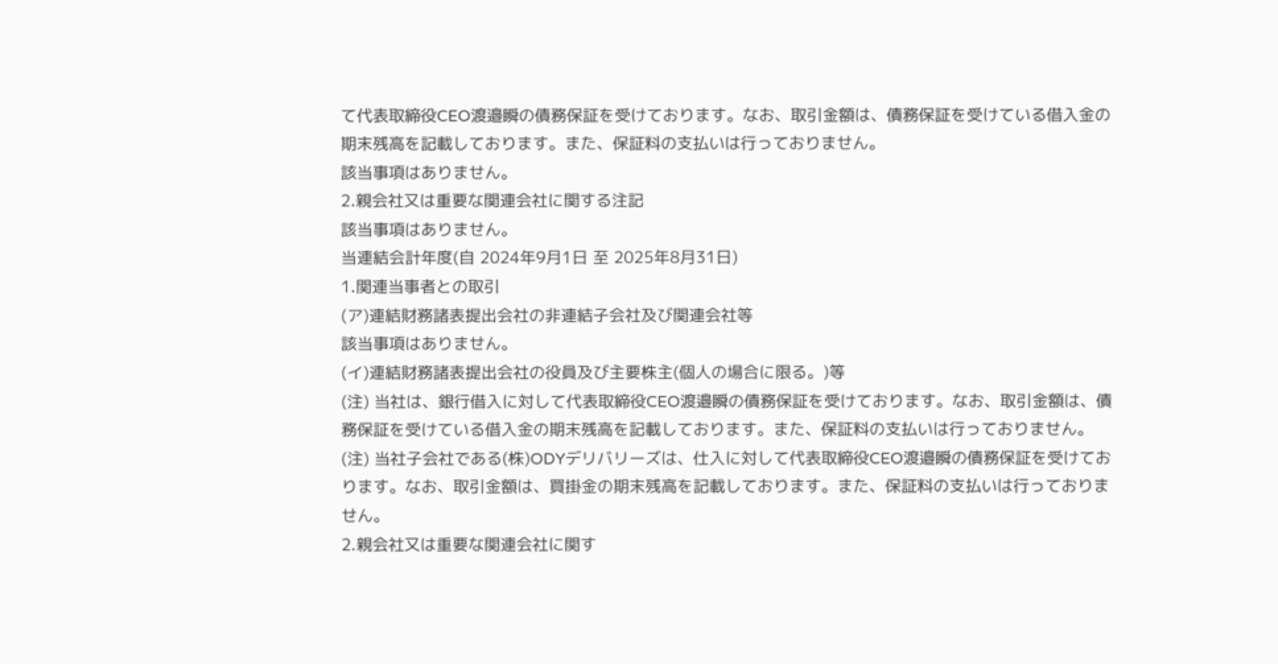て代表取締役CEO渡邉瞬の債務保証を受けております。なお、取引金額は、債務保証を受けている借入金の期末残高を記載しております。また、保証料の支払いは行っておりません。
該当事項はありません。
2.親会社又は重要な関連会社に関する注記
該当事項はありません。
当連結会計年度(自 2024年9月1日 至 2025年8月31日)
1.関連当事者との取引
(ア)連結財務諸表提出会社の非連結子会社及び関連会社等
該当事項はありません。
(イ)連結財務諸表提出会社の役員及び主要株主(個人の場合に限る。)等
(注) 当社は、銀行借入に対して代表取締役CEO渡邉瞬の債務保証を受けております。なお、取引金額は、債務保証を受けている借入金の期末残高を記載しております。また、保証料の支払いは行っておりません。
(注) 当社子会社である(株)ODYデリバリーズは、仕入に対して代表取締役CEO渡邉瞬の債務保証を受けております。なお、取引金額は、買掛金の期末残高を記載しております。また、保証料の支払いは行っておりません。
2.親会社又は重要な関連会社に関す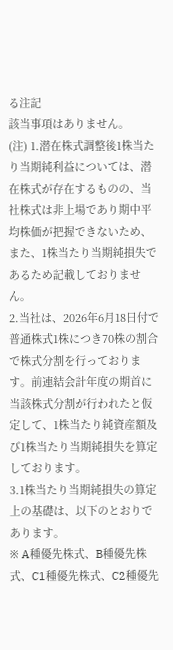る注記
該当事項はありません。
(注) 1.潜在株式調整後1株当たり当期純利益については、潜在株式が存在するものの、当社株式は非上場であり期中平均株価が把握できないため、また、1株当たり当期純損失であるため記載しておりません。
2.当社は、2026年6月18日付で普通株式1株につき70株の割合で株式分割を行っております。前連結会計年度の期首に当該株式分割が行われたと仮定して、1株当たり純資産額及び1株当たり当期純損失を算定しております。
3.1株当たり当期純損失の算定上の基礎は、以下のとおりであります。
※ A種優先株式、B種優先株式、C1種優先株式、C2種優先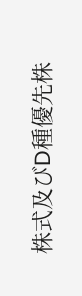株式及びD種優先株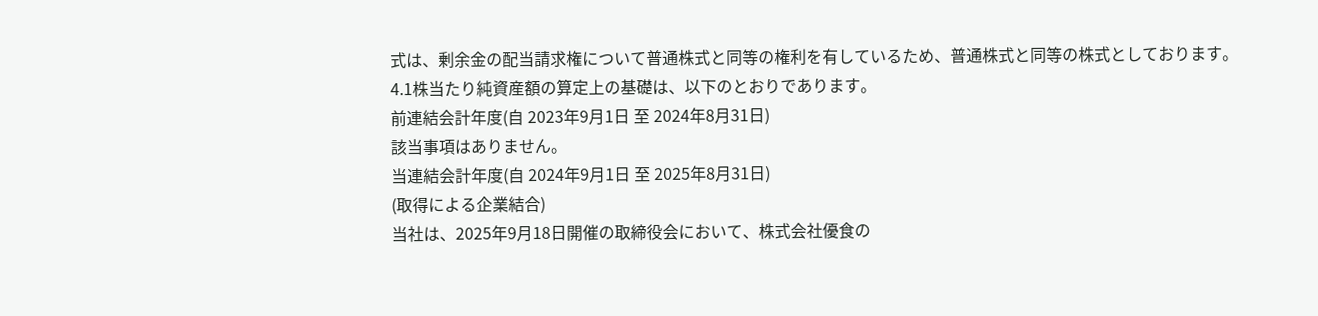式は、剰余金の配当請求権について普通株式と同等の権利を有しているため、普通株式と同等の株式としております。
4.1株当たり純資産額の算定上の基礎は、以下のとおりであります。
前連結会計年度(自 2023年9月1日 至 2024年8月31日)
該当事項はありません。
当連結会計年度(自 2024年9月1日 至 2025年8月31日)
(取得による企業結合)
当社は、2025年9月18日開催の取締役会において、株式会社優食の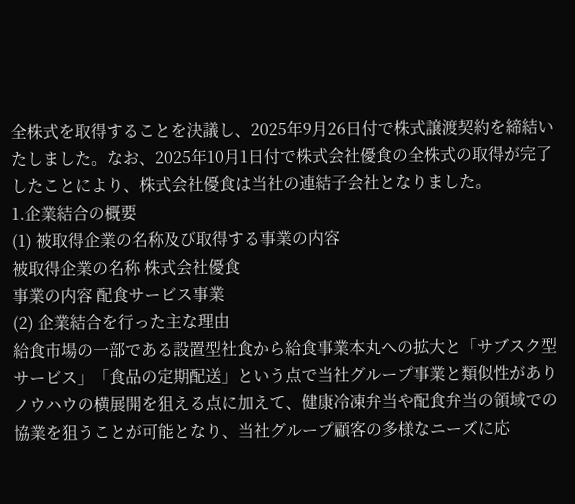全株式を取得することを決議し、2025年9月26日付で株式譲渡契約を締結いたしました。なお、2025年10月1日付で株式会社優食の全株式の取得が完了したことにより、株式会社優食は当社の連結子会社となりました。
1.企業結合の概要
(1) 被取得企業の名称及び取得する事業の内容
被取得企業の名称 株式会社優食
事業の内容 配食サービス事業
(2) 企業結合を行った主な理由
給食市場の一部である設置型社食から給食事業本丸への拡大と「サブスク型サービス」「食品の定期配送」という点で当社グループ事業と類似性がありノウハウの横展開を狙える点に加えて、健康冷凍弁当や配食弁当の領域での協業を狙うことが可能となり、当社グループ顧客の多様なニーズに応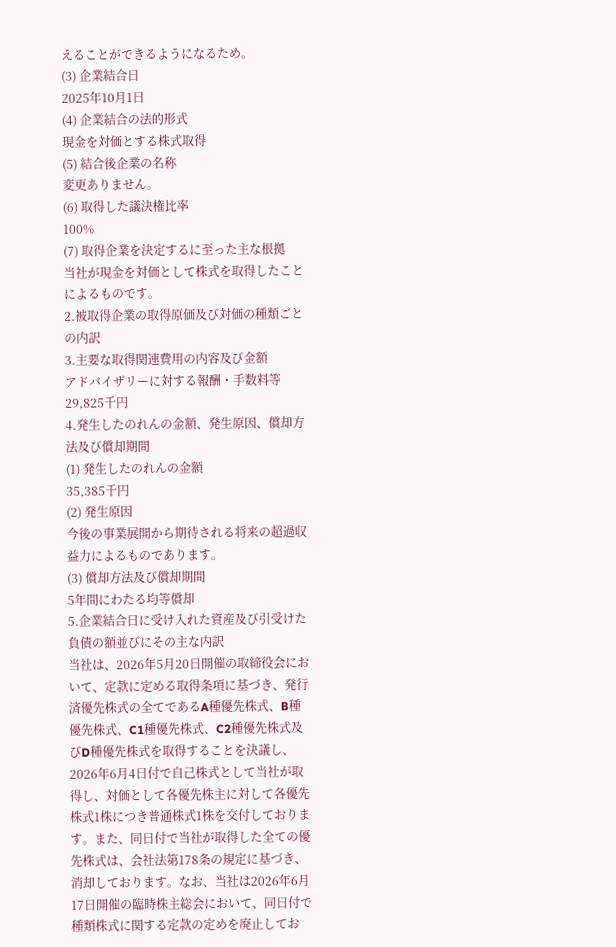えることができるようになるため。
(3) 企業結合日
2025年10月1日
(4) 企業結合の法的形式
現金を対価とする株式取得
(5) 結合後企業の名称
変更ありません。
(6) 取得した議決権比率
100%
(7) 取得企業を決定するに至った主な根拠
当社が現金を対価として株式を取得したことによるものです。
2.被取得企業の取得原価及び対価の種類ごとの内訳
3.主要な取得関連費用の内容及び金額
アドバイザリーに対する報酬・手数料等 29,825千円
4.発生したのれんの金額、発生原因、償却方法及び償却期間
(1) 発生したのれんの金額
35,385千円
(2) 発生原因
今後の事業展開から期待される将来の超過収益力によるものであります。
(3) 償却方法及び償却期間
5年間にわたる均等償却
5.企業結合日に受け入れた資産及び引受けた負債の額並びにその主な内訳
当社は、2026年5月20日開催の取締役会において、定款に定める取得条項に基づき、発行済優先株式の全てであるA種優先株式、B種優先株式、C1種優先株式、C2種優先株式及びD種優先株式を取得することを決議し、2026年6月4日付で自己株式として当社が取得し、対価として各優先株主に対して各優先株式1株につき普通株式1株を交付しております。また、同日付で当社が取得した全ての優先株式は、会社法第178条の規定に基づき、消却しております。なお、当社は2026年6月17日開催の臨時株主総会において、同日付で種類株式に関する定款の定めを廃止してお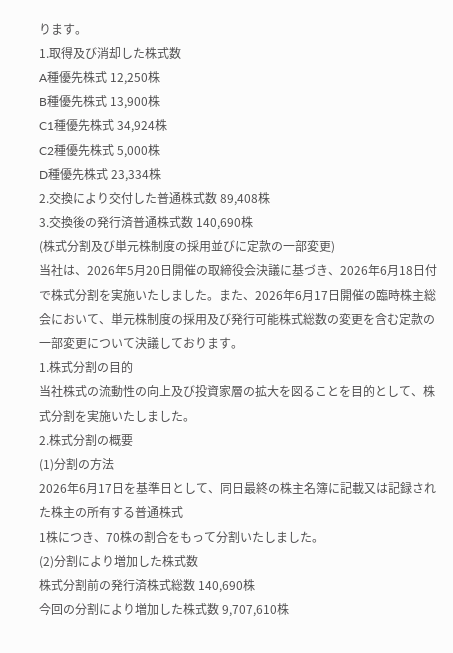ります。
1.取得及び消却した株式数
A種優先株式 12,250株
B種優先株式 13,900株
C1種優先株式 34,924株
C2種優先株式 5,000株
D種優先株式 23,334株
2.交換により交付した普通株式数 89,408株
3.交換後の発行済普通株式数 140,690株
(株式分割及び単元株制度の採用並びに定款の一部変更)
当社は、2026年5月20日開催の取締役会決議に基づき、2026年6月18日付で株式分割を実施いたしました。また、2026年6月17日開催の臨時株主総会において、単元株制度の採用及び発行可能株式総数の変更を含む定款の一部変更について決議しております。
1.株式分割の目的
当社株式の流動性の向上及び投資家層の拡大を図ることを目的として、株式分割を実施いたしました。
2.株式分割の概要
(1)分割の方法
2026年6月17日を基準日として、同日最終の株主名簿に記載又は記録された株主の所有する普通株式
1株につき、70株の割合をもって分割いたしました。
(2)分割により増加した株式数
株式分割前の発行済株式総数 140,690株
今回の分割により増加した株式数 9,707,610株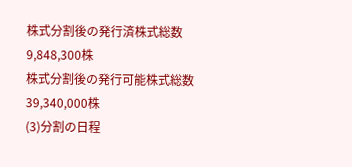株式分割後の発行済株式総数 9,848,300株
株式分割後の発行可能株式総数 39,340,000株
(3)分割の日程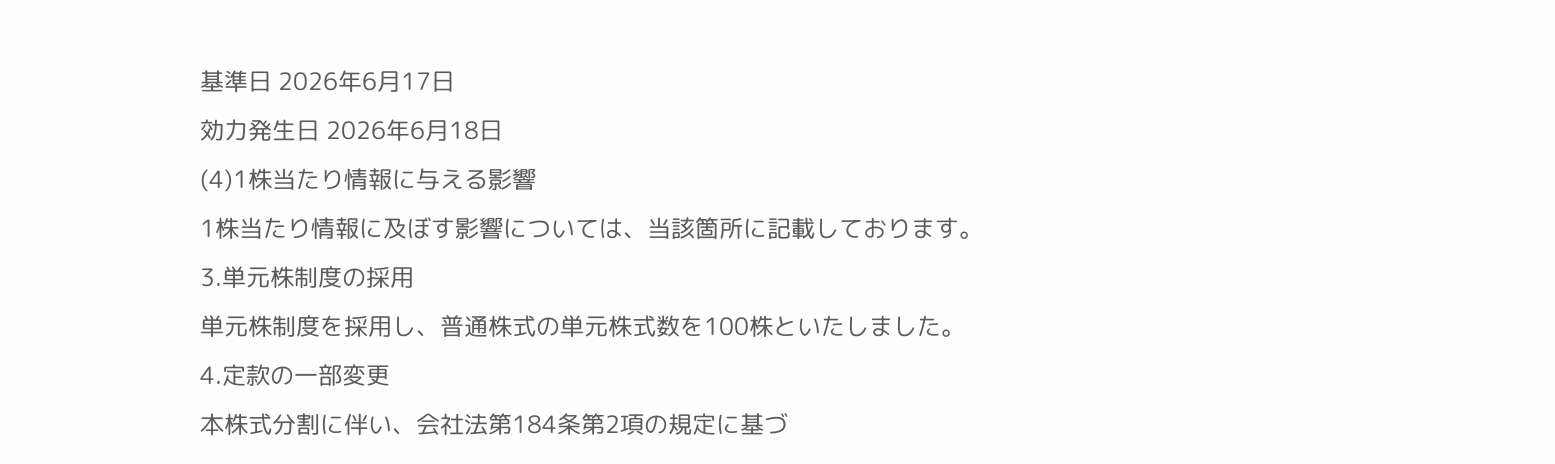基準日 2026年6月17日
効力発生日 2026年6月18日
(4)1株当たり情報に与える影響
1株当たり情報に及ぼす影響については、当該箇所に記載しております。
3.単元株制度の採用
単元株制度を採用し、普通株式の単元株式数を100株といたしました。
4.定款の一部変更
本株式分割に伴い、会社法第184条第2項の規定に基づ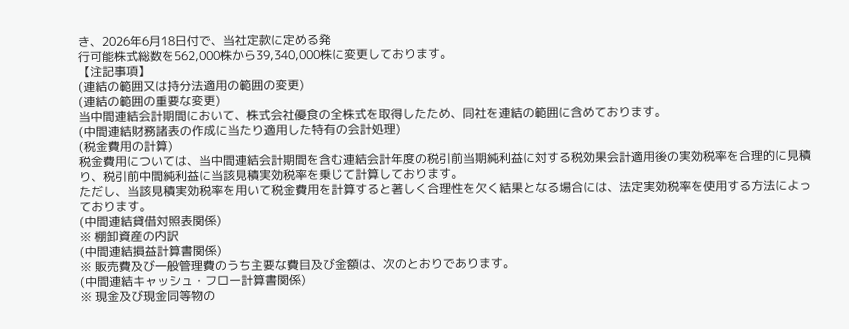き、2026年6月18日付で、当社定款に定める発
行可能株式総数を562,000株から39,340,000株に変更しております。
【注記事項】
(連結の範囲又は持分法適用の範囲の変更)
(連結の範囲の重要な変更)
当中間連結会計期間において、株式会社優食の全株式を取得したため、同社を連結の範囲に含めております。
(中間連結財務諸表の作成に当たり適用した特有の会計処理)
(税金費用の計算)
税金費用については、当中間連結会計期間を含む連結会計年度の税引前当期純利益に対する税効果会計適用後の実効税率を合理的に見積り、税引前中間純利益に当該見積実効税率を乗じて計算しております。
ただし、当該見積実効税率を用いて税金費用を計算すると著しく合理性を欠く結果となる場合には、法定実効税率を使用する方法によっております。
(中間連結貸借対照表関係)
※ 棚卸資産の内訳
(中間連結損益計算書関係)
※ 販売費及び一般管理費のうち主要な費目及び金額は、次のとおりであります。
(中間連結キャッシュ・フロー計算書関係)
※ 現金及び現金同等物の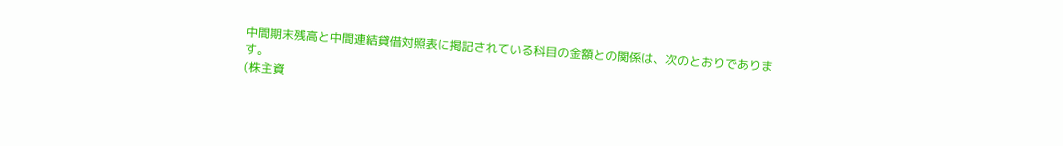中間期末残高と中間連結貸借対照表に掲記されている科目の金額との関係は、次のとおりであります。
(株主資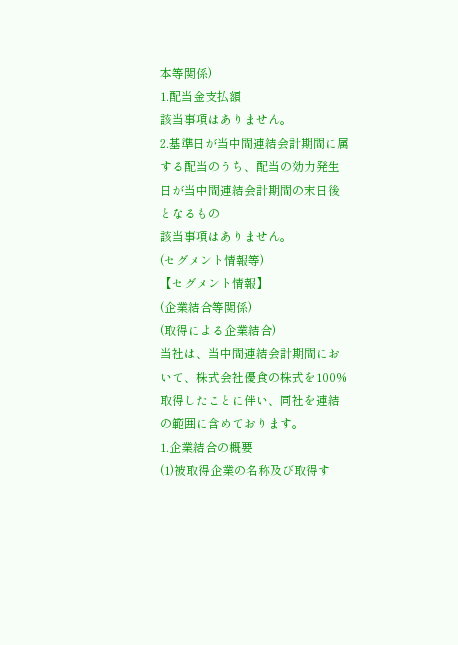本等関係)
1.配当金支払額
該当事項はありません。
2.基準日が当中間連結会計期間に属する配当のうち、配当の効力発生日が当中間連結会計期間の末日後となるもの
該当事項はありません。
(セグメント情報等)
【セグメント情報】
(企業結合等関係)
(取得による企業結合)
当社は、当中間連結会計期間において、株式会社優食の株式を100%取得したことに伴い、同社を連結の範囲に含めております。
1.企業結合の概要
(1)被取得企業の名称及び取得す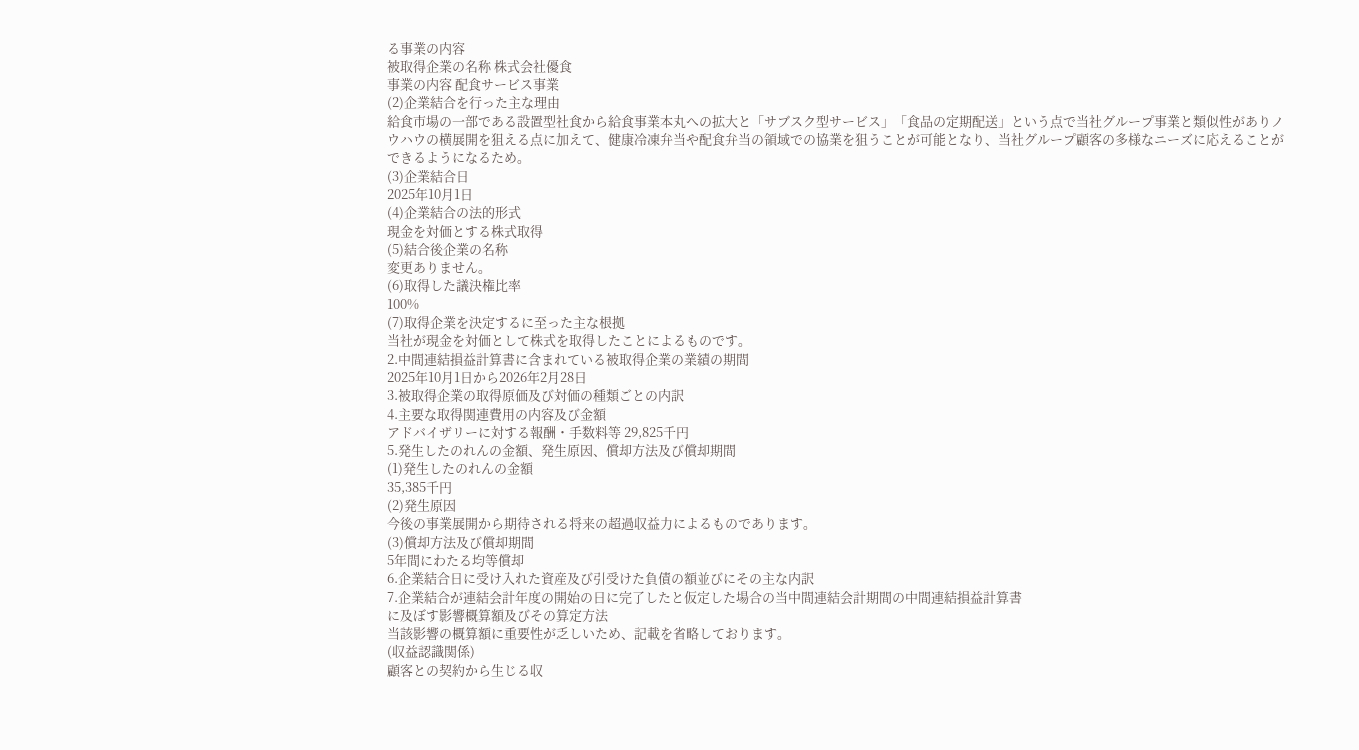る事業の内容
被取得企業の名称 株式会社優食
事業の内容 配食サービス事業
(2)企業結合を行った主な理由
給食市場の一部である設置型社食から給食事業本丸への拡大と「サブスク型サービス」「食品の定期配送」という点で当社グループ事業と類似性がありノウハウの横展開を狙える点に加えて、健康冷凍弁当や配食弁当の領域での協業を狙うことが可能となり、当社グループ顧客の多様なニーズに応えることができるようになるため。
(3)企業結合日
2025年10月1日
(4)企業結合の法的形式
現金を対価とする株式取得
(5)結合後企業の名称
変更ありません。
(6)取得した議決権比率
100%
(7)取得企業を決定するに至った主な根拠
当社が現金を対価として株式を取得したことによるものです。
2.中間連結損益計算書に含まれている被取得企業の業績の期間
2025年10月1日から2026年2月28日
3.被取得企業の取得原価及び対価の種類ごとの内訳
4.主要な取得関連費用の内容及び金額
アドバイザリーに対する報酬・手数料等 29,825千円
5.発生したのれんの金額、発生原因、償却方法及び償却期間
(1)発生したのれんの金額
35,385千円
(2)発生原因
今後の事業展開から期待される将来の超過収益力によるものであります。
(3)償却方法及び償却期間
5年間にわたる均等償却
6.企業結合日に受け入れた資産及び引受けた負債の額並びにその主な内訳
7.企業結合が連結会計年度の開始の日に完了したと仮定した場合の当中間連結会計期間の中間連結損益計算書
に及ぼす影響概算額及びその算定方法
当該影響の概算額に重要性が乏しいため、記載を省略しております。
(収益認識関係)
顧客との契約から生じる収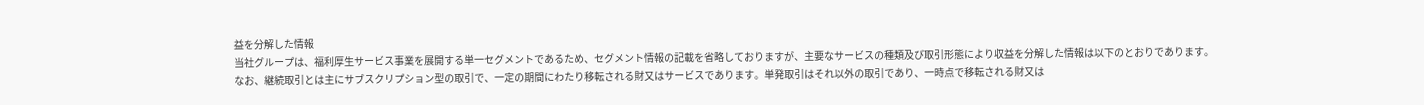益を分解した情報
当社グループは、福利厚生サービス事業を展開する単一セグメントであるため、セグメント情報の記載を省略しておりますが、主要なサービスの種類及び取引形態により収益を分解した情報は以下のとおりであります。
なお、継続取引とは主にサブスクリプション型の取引で、一定の期間にわたり移転される財又はサービスであります。単発取引はそれ以外の取引であり、一時点で移転される財又は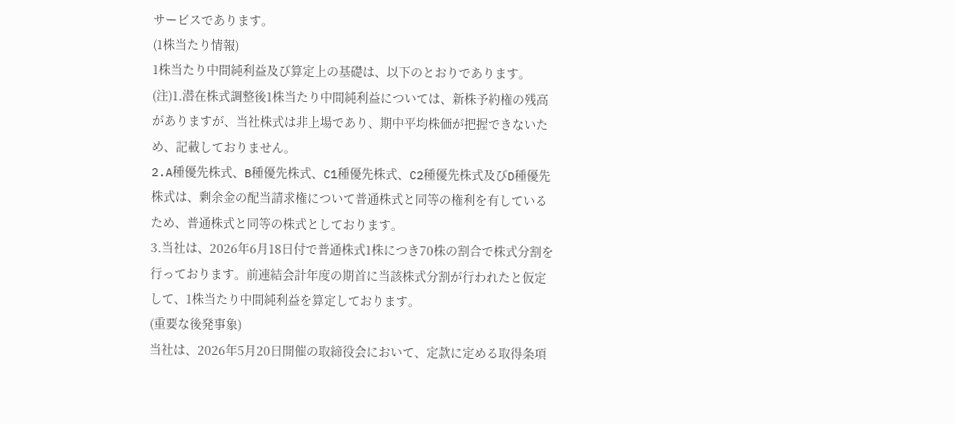サービスであります。
(1株当たり情報)
1株当たり中間純利益及び算定上の基礎は、以下のとおりであります。
(注)1.潜在株式調整後1株当たり中間純利益については、新株予約権の残高がありますが、当社株式は非上場であり、期中平均株価が把握できないため、記載しておりません。
2.A種優先株式、B種優先株式、C1種優先株式、C2種優先株式及びD種優先株式は、剰余金の配当請求権について普通株式と同等の権利を有しているため、普通株式と同等の株式としております。
3.当社は、2026年6月18日付で普通株式1株につき70株の割合で株式分割を行っております。前連結会計年度の期首に当該株式分割が行われたと仮定して、1株当たり中間純利益を算定しております。
(重要な後発事象)
当社は、2026年5月20日開催の取締役会において、定款に定める取得条項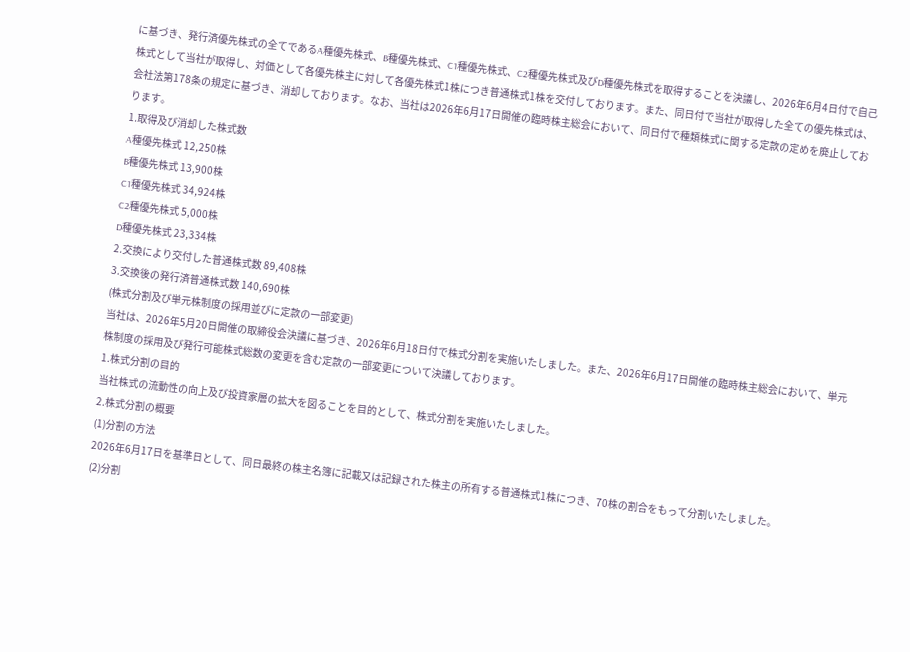に基づき、発行済優先株式の全てであるA種優先株式、B種優先株式、C1種優先株式、C2種優先株式及びD種優先株式を取得することを決議し、2026年6月4日付で自己株式として当社が取得し、対価として各優先株主に対して各優先株式1株につき普通株式1株を交付しております。また、同日付で当社が取得した全ての優先株式は、会社法第178条の規定に基づき、消却しております。なお、当社は2026年6月17日開催の臨時株主総会において、同日付で種類株式に関する定款の定めを廃止しております。
1.取得及び消却した株式数
A種優先株式 12,250株
B種優先株式 13,900株
C1種優先株式 34,924株
C2種優先株式 5,000株
D種優先株式 23,334株
2.交換により交付した普通株式数 89,408株
3.交換後の発行済普通株式数 140,690株
(株式分割及び単元株制度の採用並びに定款の一部変更)
当社は、2026年5月20日開催の取締役会決議に基づき、2026年6月18日付で株式分割を実施いたしました。また、2026年6月17日開催の臨時株主総会において、単元株制度の採用及び発行可能株式総数の変更を含む定款の一部変更について決議しております。
1.株式分割の目的
当社株式の流動性の向上及び投資家層の拡大を図ることを目的として、株式分割を実施いたしました。
2.株式分割の概要
(1)分割の方法
2026年6月17日を基準日として、同日最終の株主名簿に記載又は記録された株主の所有する普通株式1株につき、70株の割合をもって分割いたしました。
(2)分割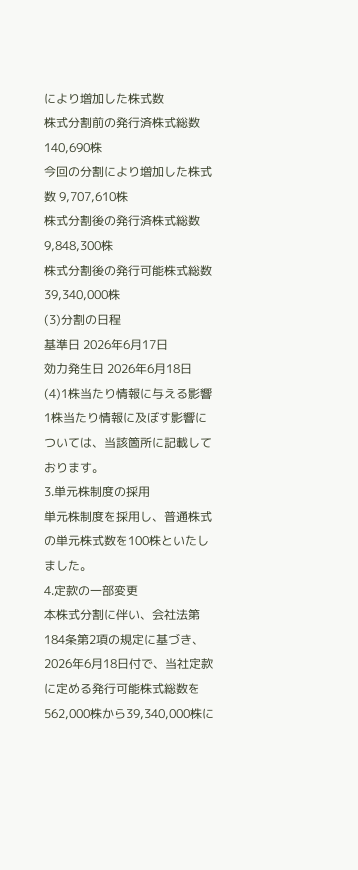により増加した株式数
株式分割前の発行済株式総数 140,690株
今回の分割により増加した株式数 9,707,610株
株式分割後の発行済株式総数 9,848,300株
株式分割後の発行可能株式総数 39,340,000株
(3)分割の日程
基準日 2026年6月17日
効力発生日 2026年6月18日
(4)1株当たり情報に与える影響
1株当たり情報に及ぼす影響については、当該箇所に記載しております。
3.単元株制度の採用
単元株制度を採用し、普通株式の単元株式数を100株といたしました。
4.定款の一部変更
本株式分割に伴い、会社法第184条第2項の規定に基づき、2026年6月18日付で、当社定款に定める発行可能株式総数を562,000株から39,340,000株に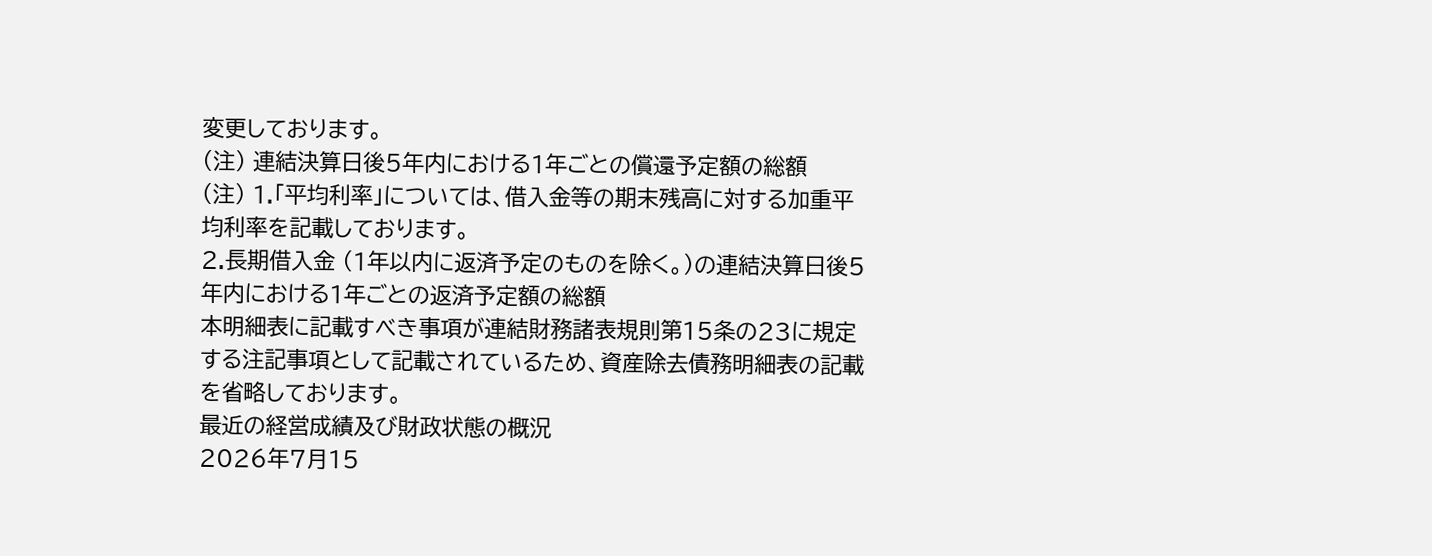変更しております。
(注) 連結決算日後5年内における1年ごとの償還予定額の総額
(注) 1.「平均利率」については、借入金等の期末残高に対する加重平均利率を記載しております。
2.長期借入金 (1年以内に返済予定のものを除く。)の連結決算日後5年内における1年ごとの返済予定額の総額
本明細表に記載すべき事項が連結財務諸表規則第15条の23に規定する注記事項として記載されているため、資産除去債務明細表の記載を省略しております。
最近の経営成績及び財政状態の概況
2026年7月15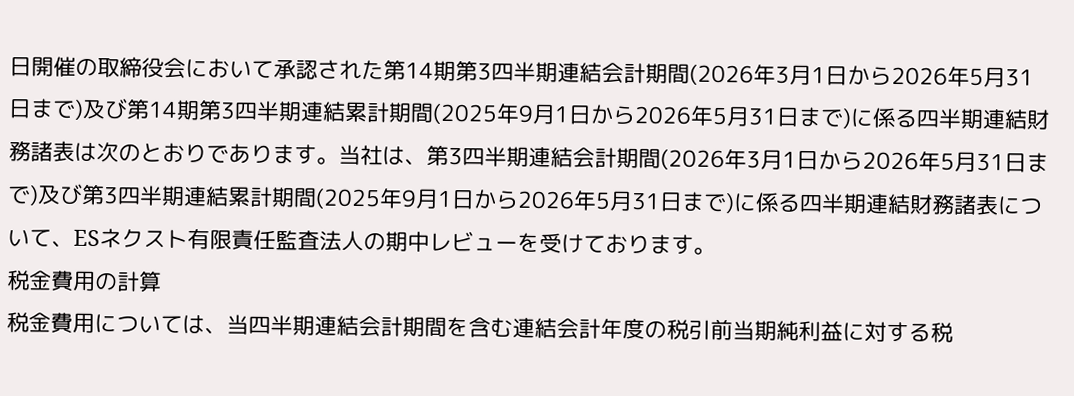日開催の取締役会において承認された第14期第3四半期連結会計期間(2026年3月1日から2026年5月31日まで)及び第14期第3四半期連結累計期間(2025年9月1日から2026年5月31日まで)に係る四半期連結財務諸表は次のとおりであります。当社は、第3四半期連結会計期間(2026年3月1日から2026年5月31日まで)及び第3四半期連結累計期間(2025年9月1日から2026年5月31日まで)に係る四半期連結財務諸表について、ESネクスト有限責任監査法人の期中レビューを受けております。
税金費用の計算
税金費用については、当四半期連結会計期間を含む連結会計年度の税引前当期純利益に対する税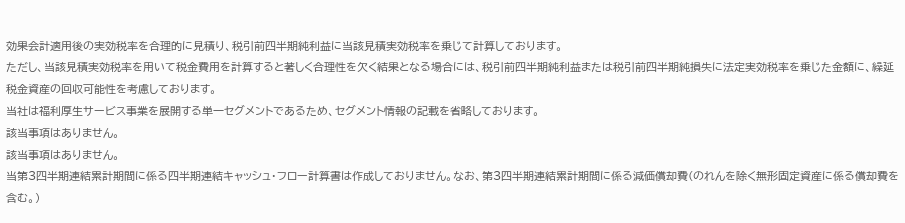効果会計適用後の実効税率を合理的に見積り、税引前四半期純利益に当該見積実効税率を乗じて計算しております。
ただし、当該見積実効税率を用いて税金費用を計算すると著しく合理性を欠く結果となる場合には、税引前四半期純利益または税引前四半期純損失に法定実効税率を乗じた金額に、繰延税金資産の回収可能性を考慮しております。
当社は福利厚生サービス事業を展開する単一セグメントであるため、セグメント情報の記載を省略しております。
該当事項はありません。
該当事項はありません。
当第3四半期連結累計期間に係る四半期連結キャッシュ・フロー計算書は作成しておりません。なお、第3四半期連結累計期間に係る減価償却費(のれんを除く無形固定資産に係る償却費を含む。)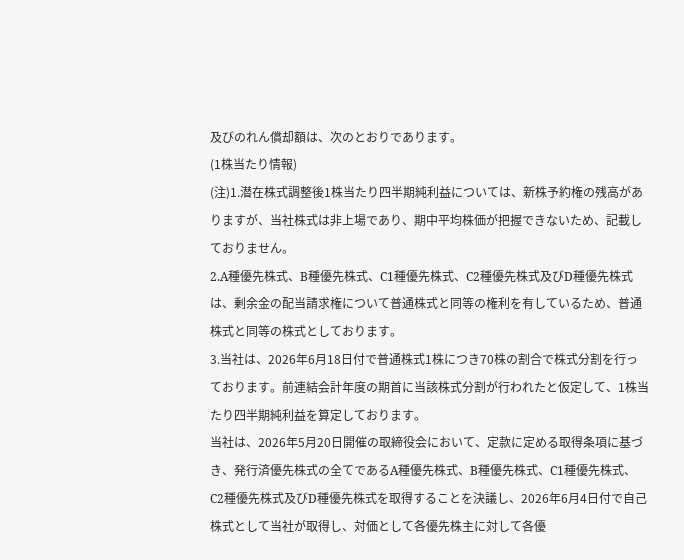及びのれん償却額は、次のとおりであります。
(1株当たり情報)
(注)1.潜在株式調整後1株当たり四半期純利益については、新株予約権の残高がありますが、当社株式は非上場であり、期中平均株価が把握できないため、記載しておりません。
2.A種優先株式、B種優先株式、C1種優先株式、C2種優先株式及びD種優先株式は、剰余金の配当請求権について普通株式と同等の権利を有しているため、普通株式と同等の株式としております。
3.当社は、2026年6月18日付で普通株式1株につき70株の割合で株式分割を行っております。前連結会計年度の期首に当該株式分割が行われたと仮定して、1株当たり四半期純利益を算定しております。
当社は、2026年5月20日開催の取締役会において、定款に定める取得条項に基づき、発行済優先株式の全てであるA種優先株式、B種優先株式、C1種優先株式、C2種優先株式及びD種優先株式を取得することを決議し、2026年6月4日付で自己株式として当社が取得し、対価として各優先株主に対して各優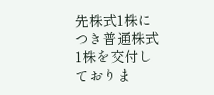先株式1株につき普通株式1株を交付しておりま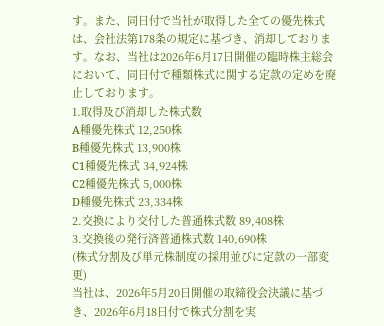す。また、同日付で当社が取得した全ての優先株式は、会社法第178条の規定に基づき、消却しております。なお、当社は2026年6月17日開催の臨時株主総会において、同日付で種類株式に関する定款の定めを廃止しております。
1.取得及び消却した株式数
A種優先株式 12,250株
B種優先株式 13,900株
C1種優先株式 34,924株
C2種優先株式 5,000株
D種優先株式 23,334株
2.交換により交付した普通株式数 89,408株
3.交換後の発行済普通株式数 140,690株
(株式分割及び単元株制度の採用並びに定款の一部変更)
当社は、2026年5月20日開催の取締役会決議に基づき、2026年6月18日付で株式分割を実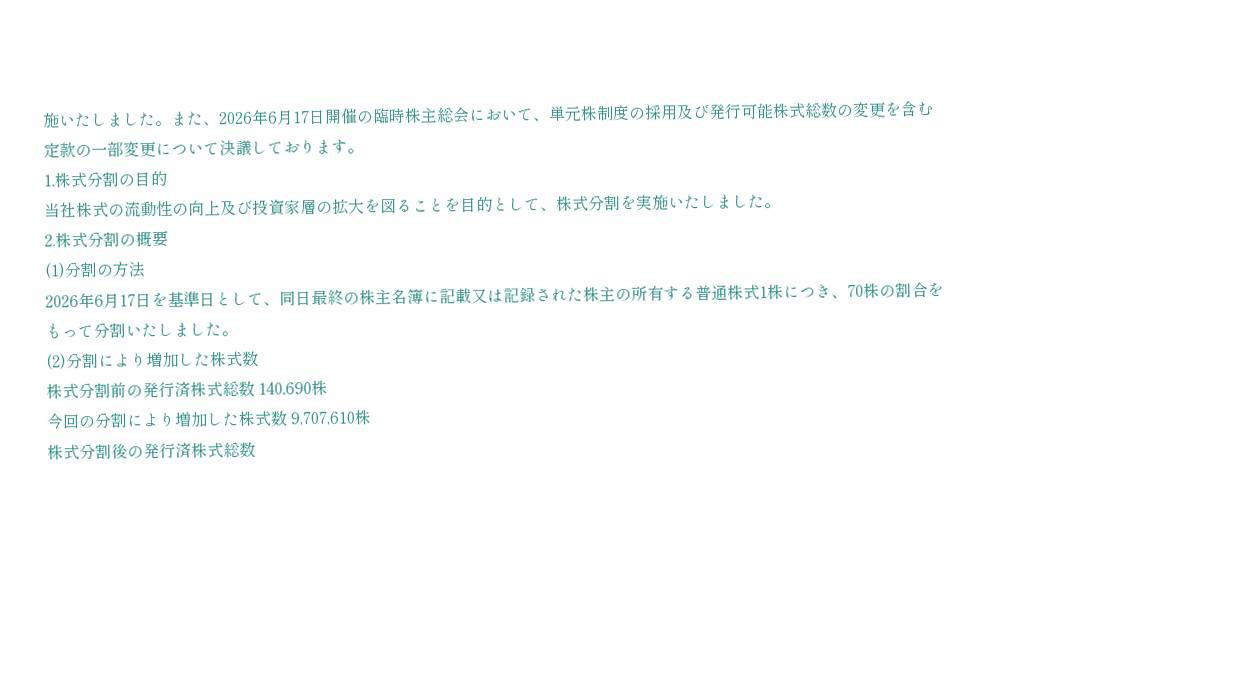施いたしました。また、2026年6月17日開催の臨時株主総会において、単元株制度の採用及び発行可能株式総数の変更を含む定款の一部変更について決議しております。
1.株式分割の目的
当社株式の流動性の向上及び投資家層の拡大を図ることを目的として、株式分割を実施いたしました。
2.株式分割の概要
(1)分割の方法
2026年6月17日を基準日として、同日最終の株主名簿に記載又は記録された株主の所有する普通株式1株につき、70株の割合をもって分割いたしました。
(2)分割により増加した株式数
株式分割前の発行済株式総数 140,690株
今回の分割により増加した株式数 9,707,610株
株式分割後の発行済株式総数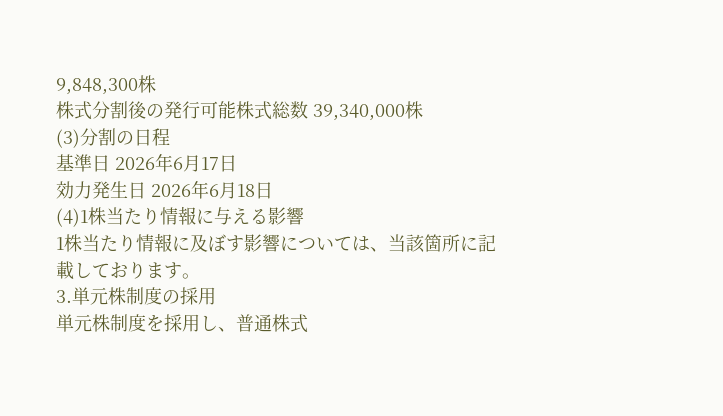9,848,300株
株式分割後の発行可能株式総数 39,340,000株
(3)分割の日程
基準日 2026年6月17日
効力発生日 2026年6月18日
(4)1株当たり情報に与える影響
1株当たり情報に及ぼす影響については、当該箇所に記載しております。
3.単元株制度の採用
単元株制度を採用し、普通株式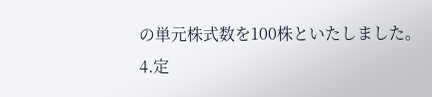の単元株式数を100株といたしました。
4.定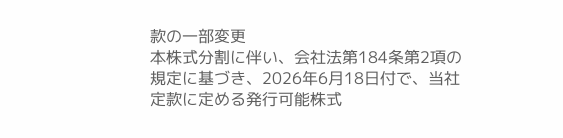款の一部変更
本株式分割に伴い、会社法第184条第2項の規定に基づき、2026年6月18日付で、当社定款に定める発行可能株式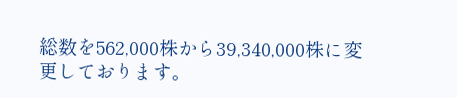総数を562,000株から39,340,000株に変更しております。